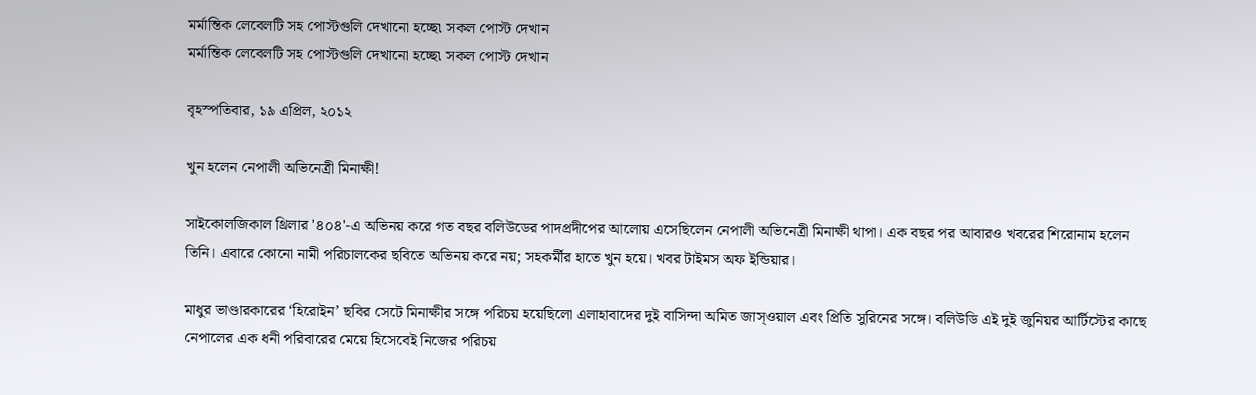মর্মান্তিক লেবেলটি সহ পোস্টগুলি দেখানো হচ্ছে৷ সকল পোস্ট দেখান
মর্মান্তিক লেবেলটি সহ পোস্টগুলি দেখানো হচ্ছে৷ সকল পোস্ট দেখান

বৃহস্পতিবার, ১৯ এপ্রিল, ২০১২

খুন হলেন নেপালী অভিনেত্রী মিনাক্ষী!

সাইকোলজিকাল থ্রিলার '৪০৪'-এ অভিনয় করে গত বছর বলিউডের পাদপ্রদীপের আলোয় এসেছিলেন নেপালী অভিনেত্রী মিনাক্ষী থাপা। এক বছর পর আবারও খবরের শিরোনাম হলেন তিনি। এবারে কোনো নামী পরিচালকের ছবিতে অভিনয় করে নয়; সহকর্মীর হাতে খুন হয়ে। খবর টাইমস অফ ইন্ডিয়ার।

মাধুর ভাণ্ডারকারের ‘হিরোইন’ ছবির সেটে মিনাক্ষীর সঙ্গে পরিচয় হয়েছিলো এলাহাবাদের দুই বাসিন্দা অমিত জাস্ওয়াল এবং প্রিতি সুরিনের সঙ্গে। বলিউডি এই দুই জুনিয়র আর্টিস্টের কাছে নেপালের এক ধনী পরিবারের মেয়ে হিসেবেই নিজের পরিচয়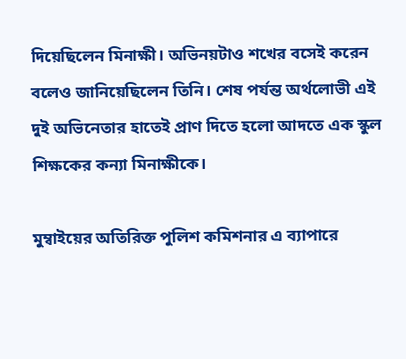দিয়েছিলেন মিনাক্ষী। অভিনয়টাও শখের বসেই করেন বলেও জানিয়েছিলেন তিনি। শেষ পর্যন্ত অর্থলোভী এই দুই অভিনেতার হাতেই প্রাণ দিতে হলো আদতে এক স্কুল শিক্ষকের কন্যা মিনাক্ষীকে।

মুম্বাইয়ের অতিরিক্ত পুলিশ কমিশনার এ ব্যাপারে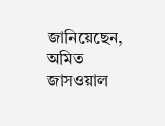জানিয়েছেন,  অমিত জাসওয়াল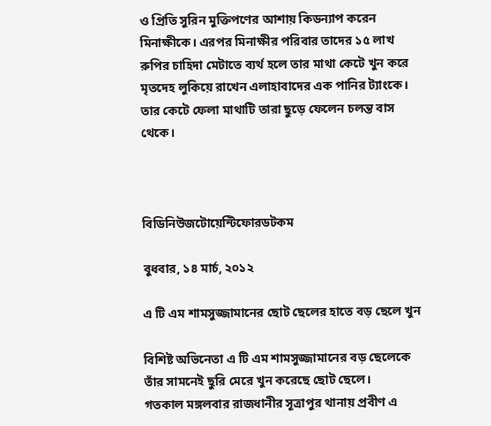ও প্রিতি সুরিন মুক্তিপণের আশায় কিডন্যাপ করেন মিনাক্ষীকে। এরপর মিনাক্ষীর পরিবার তাদের ১৫ লাখ রুপির চাহিদা মেটাতে ব্যর্থ হলে তার মাথা কেটে খুন করে মৃতদেহ লুকিয়ে রাখেন এলাহাবাদের এক পানির ট্যাংকে। তার কেটে ফেলা মাথাটি তারা ছুড়ে ফেলেন চলন্ত বাস থেকে।



বিডিনিউজটোয়েন্টিফোরডটকম

বুধবার, ১৪ মার্চ, ২০১২

এ টি এম শামসুজ্জামানের ছোট ছেলের হাতে বড় ছেলে খুন

বিশিষ্ট অভিনেতা এ টি এম শামসুজ্জামানের বড় ছেলেকে তাঁর সামনেই ছুরি মেরে খুন করেছে ছোট ছেলে।
গতকাল মঙ্গলবার রাজধানীর সূত্রাপুর থানায় প্রবীণ এ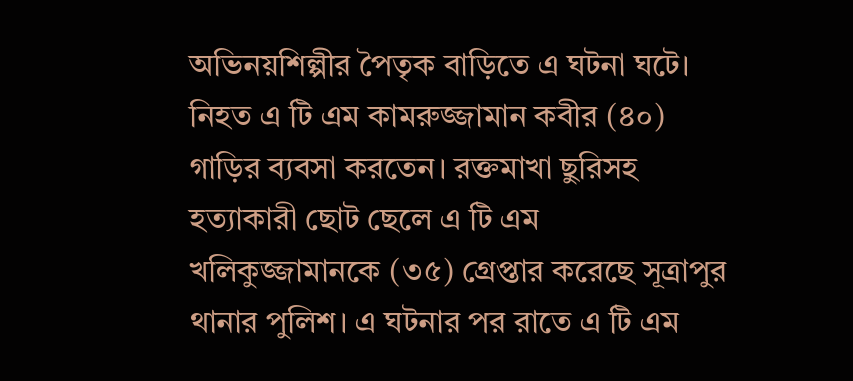অভিনয়শিল্পীর পৈতৃক বাড়িতে এ ঘটনা ঘটে।
নিহত এ টি এম কামরুজ্জামান কবীর (৪০) গাড়ির ব্যবসা করতেন। রক্তমাখা ছুরিসহ হত্যাকারী ছোট ছেলে এ টি এম খলিকুজ্জামানকে (৩৫) গ্রেপ্তার করেছে সূত্রাপুর থানার পুলিশ। এ ঘটনার পর রাতে এ টি এম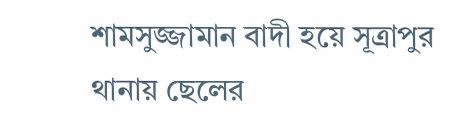শামসুজ্জামান বাদী হয়ে সূত্রাপুর থানায় ছেলের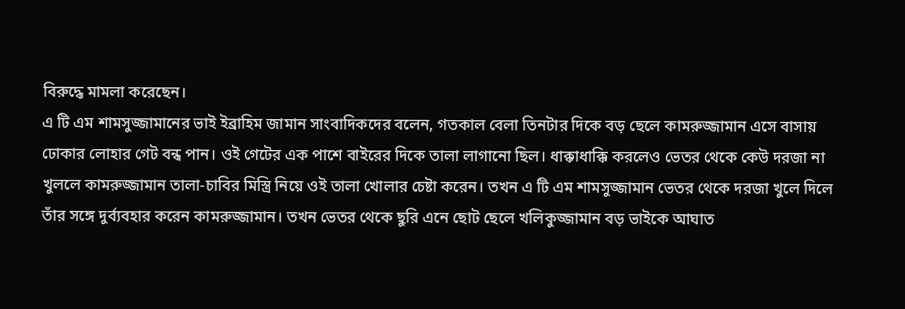বিরুদ্ধে মামলা করেছেন।
এ টি এম শামসুজ্জামানের ভাই ইব্রাহিম জামান সাংবাদিকদের বলেন, গতকাল বেলা তিনটার দিকে বড় ছেলে কামরুজ্জামান এসে বাসায় ঢোকার লোহার গেট বন্ধ পান। ওই গেটের এক পাশে বাইরের দিকে তালা লাগানো ছিল। ধাক্কাধাক্কি করলেও ভেতর থেকে কেউ দরজা না খুললে কামরুজ্জামান তালা-চাবির মিস্ত্রি নিয়ে ওই তালা খোলার চেষ্টা করেন। তখন এ টি এম শামসুজ্জামান ভেতর থেকে দরজা খুলে দিলে তাঁর সঙ্গে দুর্ব্যবহার করেন কামরুজ্জামান। তখন ভেতর থেকে ছুরি এনে ছোট ছেলে খলিকুজ্জামান বড় ভাইকে আঘাত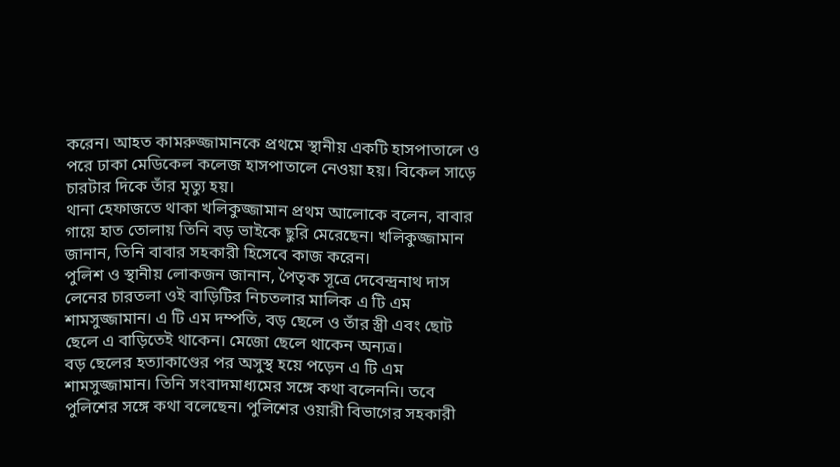করেন। আহত কামরুজ্জামানকে প্রথমে স্থানীয় একটি হাসপাতালে ও পরে ঢাকা মেডিকেল কলেজ হাসপাতালে নেওয়া হয়। বিকেল সাড়ে চারটার দিকে তাঁর মৃত্যু হয়।
থানা হেফাজতে থাকা খলিকুজ্জামান প্রথম আলোকে বলেন, বাবার গায়ে হাত তোলায় তিনি বড় ভাইকে ছুরি মেরেছেন। খলিকুজ্জামান জানান, তিনি বাবার সহকারী হিসেবে কাজ করেন।
পুলিশ ও স্থানীয় লোকজন জানান, পৈতৃক সূত্রে দেবেন্দ্রনাথ দাস লেনের চারতলা ওই বাড়িটির নিচতলার মালিক এ টি এম শামসুজ্জামান। এ টি এম দম্পতি, বড় ছেলে ও তাঁর স্ত্রী এবং ছোট ছেলে এ বাড়িতেই থাকেন। মেজো ছেলে থাকেন অন্যত্র।
বড় ছেলের হত্যাকাণ্ডের পর অসুস্থ হয়ে পড়েন এ টি এম শামসুজ্জামান। তিনি সংবাদমাধ্যমের সঙ্গে কথা বলেননি। তবে পুলিশের সঙ্গে কথা বলেছেন। পুলিশের ওয়ারী বিভাগের সহকারী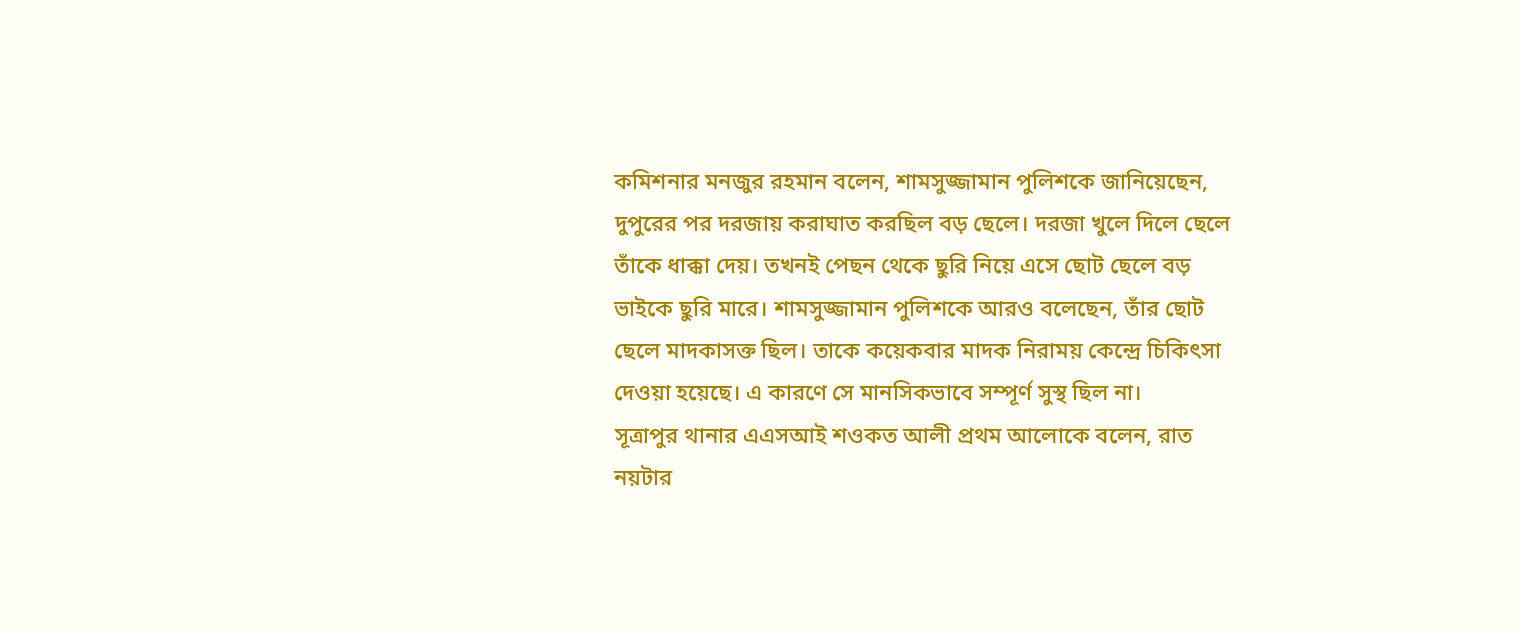কমিশনার মনজুর রহমান বলেন, শামসুজ্জামান পুলিশকে জানিয়েছেন, দুপুরের পর দরজায় করাঘাত করছিল বড় ছেলে। দরজা খুলে দিলে ছেলে তাঁকে ধাক্কা দেয়। তখনই পেছন থেকে ছুরি নিয়ে এসে ছোট ছেলে বড় ভাইকে ছুরি মারে। শামসুজ্জামান পুলিশকে আরও বলেছেন, তাঁর ছোট ছেলে মাদকাসক্ত ছিল। তাকে কয়েকবার মাদক নিরাময় কেন্দ্রে চিকিৎসা দেওয়া হয়েছে। এ কারণে সে মানসিকভাবে সম্পূর্ণ সুস্থ ছিল না।
সূত্রাপুর থানার এএসআই শওকত আলী প্রথম আলোকে বলেন, রাত নয়টার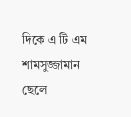দিকে এ টি এম শামসুজ্জামান ছেলে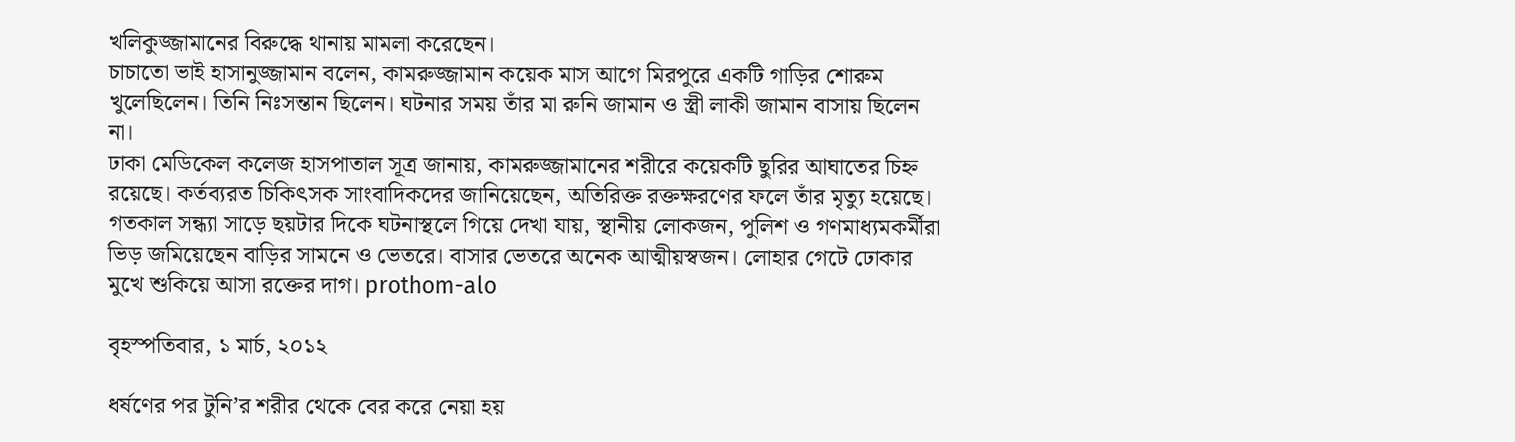খলিকুজ্জামানের বিরুদ্ধে থানায় মামলা করেছেন।
চাচাতো ভাই হাসানুজ্জামান বলেন, কামরুজ্জামান কয়েক মাস আগে মিরপুরে একটি গাড়ির শোরুম খুলেছিলেন। তিনি নিঃসন্তান ছিলেন। ঘটনার সময় তাঁর মা রুনি জামান ও স্ত্রী লাকী জামান বাসায় ছিলেন না।
ঢাকা মেডিকেল কলেজ হাসপাতাল সূত্র জানায়, কামরুজ্জামানের শরীরে কয়েকটি ছুরির আঘাতের চিহ্ন রয়েছে। কর্তব্যরত চিকিৎসক সাংবাদিকদের জানিয়েছেন, অতিরিক্ত রক্তক্ষরণের ফলে তাঁর মৃত্যু হয়েছে।
গতকাল সন্ধ্যা সাড়ে ছয়টার দিকে ঘটনাস্থলে গিয়ে দেখা যায়, স্থানীয় লোকজন, পুলিশ ও গণমাধ্যমকর্মীরা ভিড় জমিয়েছেন বাড়ির সামনে ও ভেতরে। বাসার ভেতরে অনেক আত্মীয়স্বজন। লোহার গেটে ঢোকার মুখে শুকিয়ে আসা রক্তের দাগ। prothom-alo

বৃহস্পতিবার, ১ মার্চ, ২০১২

ধর্ষণের পর টুনি’র শরীর থেকে বের করে নেয়া হয়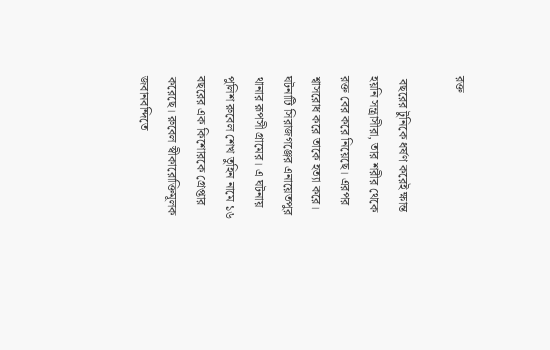রক্ত

 বছরের টুনিকে ধর্ষণ করেই ক্ষান্ত হয়নি সন্ত্রাসীরা, তার শরীর থেকে রক্ত বের করে নিয়েছে। এরপর শ্বাসরোধ করে তাকে হত্যা করে। ঘটনাটি সিরাজগঞ্জের এনায়েতপুর থানার রূপসী গ্রামের। এ ঘটনায় পুলিশ রুবেল শেখ তুহিন নামে ১৬ বছরের এক কিশোরকে গ্রেপ্তার করেছে। রুবেল স্বীকারোক্তিমূলক জবানবন্দিতে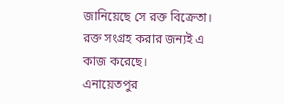জানিয়েছে সে রক্ত বিক্রেতা। রক্ত সংগ্রহ করার জন্যই এ কাজ করেছে।
এনায়েতপুর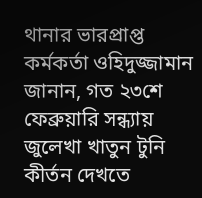থানার ভারপ্রাপ্ত কর্মকর্তা ওহিদুজ্জামান জানান, গত ২৩শে ফেব্রুয়ারি সন্ধ্যায় জুলেখা খাতুন টুনি কীর্তন দেখতে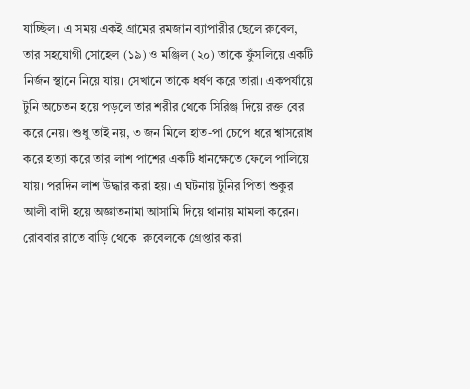যাচ্ছিল। এ সময় একই গ্রামের রমজান ব্যাপারীর ছেলে রুবেল, তার সহযোগী সোহেল (১৯) ও মঞ্জিল (২০) তাকে ফুঁসলিয়ে একটি নির্জন স্থানে নিয়ে যায়। সেখানে তাকে ধর্ষণ করে তারা। একপর্যায়ে টুনি অচেতন হয়ে পড়লে তার শরীর থেকে সিরিঞ্জ দিয়ে রক্ত বের করে নেয়। শুধু তাই নয়, ৩ জন মিলে হাত-পা চেপে ধরে শ্বাসরোধ করে হত্যা করে তার লাশ পাশের একটি ধানক্ষেতে ফেলে পালিয়ে যায়। পরদিন লাশ উদ্ধার করা হয়। এ ঘটনায় টুনির পিতা শুকুর আলী বাদী হয়ে অজ্ঞাতনামা আসামি দিয়ে থানায় মামলা করেন। রোববার রাতে বাড়ি থেকে  রুবেলকে গ্রেপ্তার করা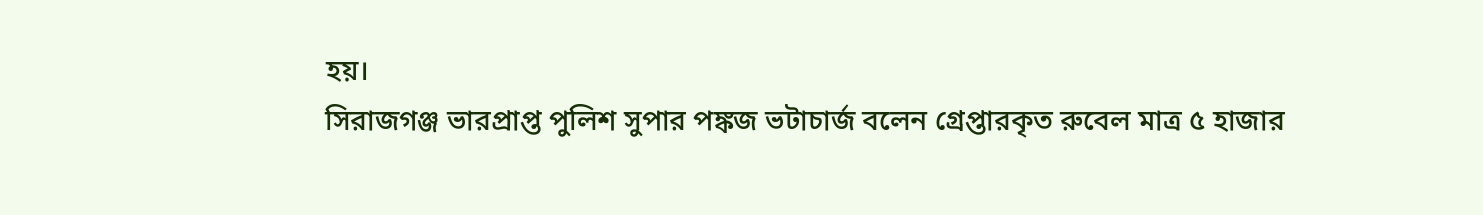হয়।
সিরাজগঞ্জ ভারপ্রাপ্ত পুলিশ সুপার পঙ্কজ ভটাচার্জ বলেন গ্রেপ্তারকৃত রুবেল মাত্র ৫ হাজার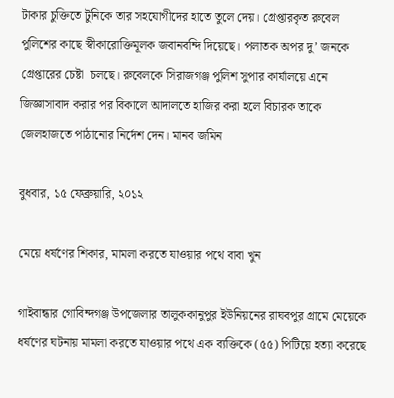টাকার চুক্তিতে টুনিকে তার সহযোগীদের হাতে তুলে দেয়। গ্রেপ্তারকৃত রুবেল পুলিশের কাছে স্বীকারোক্তিমূলক জবানবন্দি দিয়েছে। পলাতক অপর দু’ জনকে গ্রেপ্তারের চেষ্টা  চলছে। রুবেলকে সিরাজগঞ্জ পুলিশ সুপার কার্যালয়ে এনে জিজ্ঞাসাবাদ করার পর বিকালে আদালতে হাজির করা হলে বিচারক তাকে জেলহাজতে পাঠানোর নির্দেশ দেন। মানব জমিন

বুধবার, ১৫ ফেব্রুয়ারি, ২০১২

মেয়ে ধর্ষণের শিকার, মামলা করতে যাওয়ার পথে বাবা খুন

গাইবান্ধার গোবিন্দগঞ্জ উপজেলার তালুককানুপুর ইউনিয়নের রাঘবপুর গ্রামে মেয়েকে ধর্ষণের ঘটনায় মামলা করতে যাওয়ার পথে এক ব্যক্তিকে (৫৫) পিটিয়ে হত্যা করেছে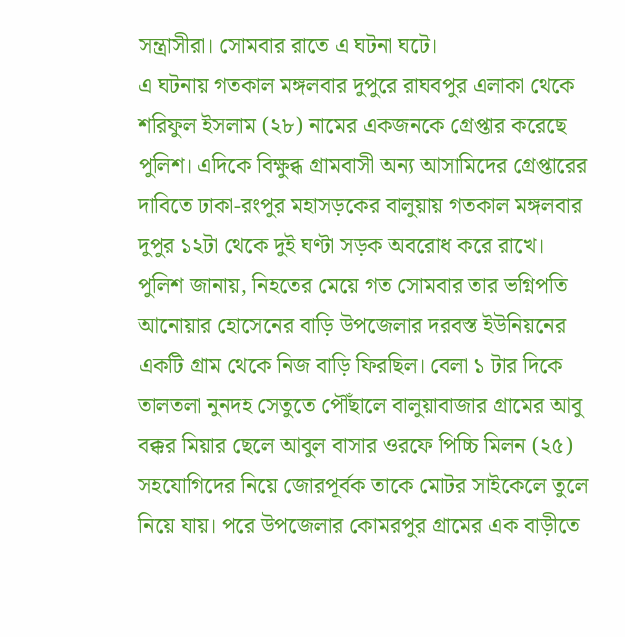সন্ত্রাসীরা। সোমবার রাতে এ ঘটনা ঘটে।
এ ঘটনায় গতকাল মঙ্গলবার দুপুরে রাঘবপুর এলাকা থেকে শরিফুল ইসলাম (২৮) নামের একজনকে গ্রেপ্তার করেছে পুলিশ। এদিকে বিক্ষুব্ধ গ্রামবাসী অন্য আসামিদের গ্রেপ্তারের দাবিতে ঢাকা-রংপুর মহাসড়কের বালুয়ায় গতকাল মঙ্গলবার দুপুর ১২টা থেকে দুই ঘণ্টা সড়ক অবরোধ করে রাখে।
পুলিশ জানায়, নিহতের মেয়ে গত সোমবার তার ভগ্নিপতি আনোয়ার হোসেনের বাড়ি উপজেলার দরবস্ত ইউনিয়নের একটি গ্রাম থেকে নিজ বাড়ি ফিরছিল। বেলা ১ টার দিকে তালতলা নুনদহ সেতুতে পৌঁছালে বালুয়াবাজার গ্রামের আবু বক্কর মিয়ার ছেলে আবুল বাসার ওরফে পিচ্চি মিলন (২৫) সহযোগিদের নিয়ে জোরপূর্বক তাকে মোটর সাইকেলে তুলে নিয়ে যায়। পরে উপজেলার কোমরপুর গ্রামের এক বাড়ীতে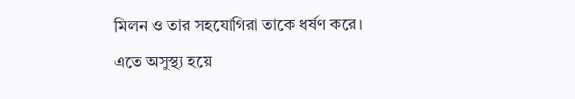মিলন ও তার সহযোগিরা তাকে ধর্ষণ করে। এতে অসুস্থ্য হয়ে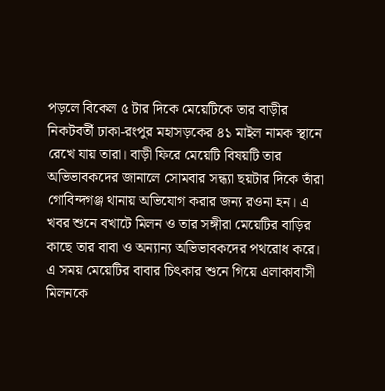পড়লে বিকেল ৫ টার দিকে মেয়েটিকে তার বাড়ীর নিকটবর্তী ঢাকা-রংপুর মহাসড়কের ৪১ মাইল নামক স্থানে রেখে যায় তারা। বাড়ী ফিরে মেয়েটি বিষয়টি তার অভিভাবকদের জানালে সোমবার সন্ধ্যা ছয়টার দিকে তাঁরা গোবিন্দগঞ্জ থানায় অভিযোগ করার জন্য রওনা হন। এ খবর শুনে বখাটে মিলন ও তার সঙ্গীরা মেয়েটির বাড়ির কাছে তার বাবা ও অন্যান্য অভিভাবকদের পথরোধ করে। এ সময় মেয়েটির বাবার চিৎকার শুনে গিয়ে এলাকাবাসী মিলনকে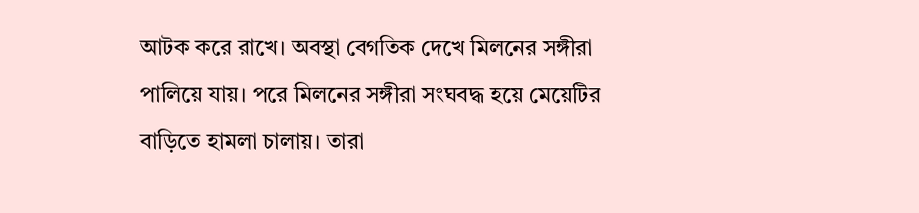আটক করে রাখে। অবস্থা বেগতিক দেখে মিলনের সঙ্গীরা পালিয়ে যায়। পরে মিলনের সঙ্গীরা সংঘবদ্ধ হয়ে মেয়েটির বাড়িতে হামলা চালায়। তারা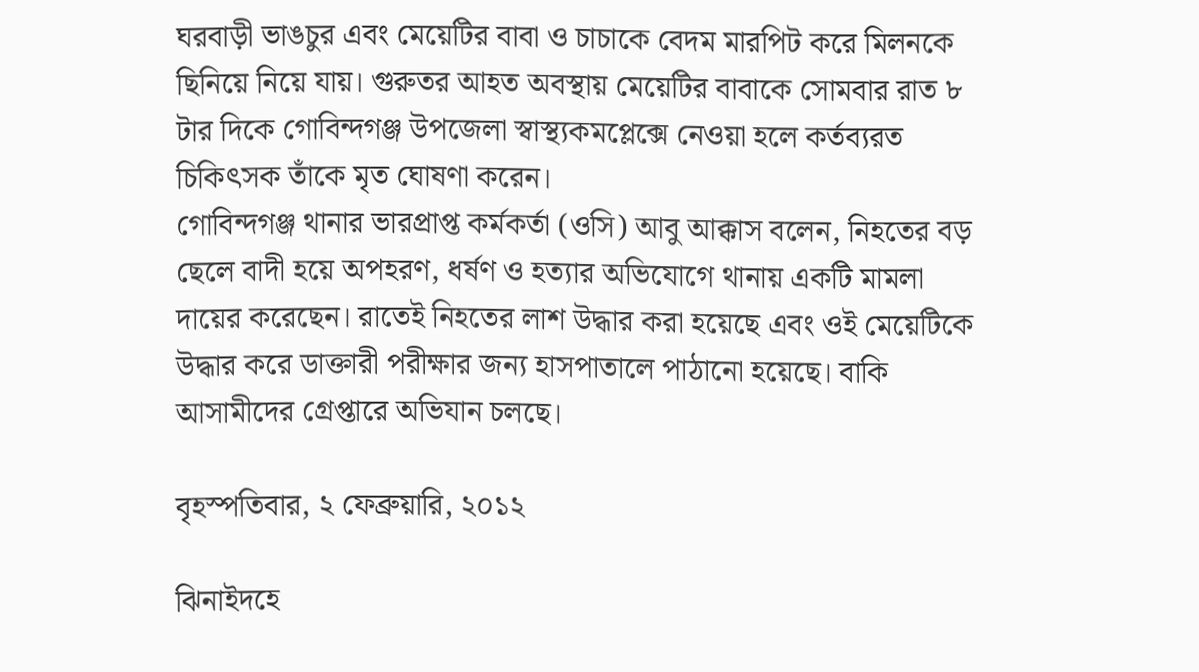ঘরবাড়ী ভাঙচুর এবং মেয়েটির বাবা ও চাচাকে বেদম মারপিট করে মিলনকে ছিনিয়ে নিয়ে যায়। গুরুতর আহত অবস্থায় মেয়েটির বাবাকে সোমবার রাত ৮ টার দিকে গোবিন্দগঞ্জ উপজেলা স্বাস্থ্যকমপ্লেক্সে নেওয়া হলে কর্তব্যরত চিকিৎসক তাঁকে মৃত ঘোষণা করেন।
গোবিন্দগঞ্জ থানার ভারপ্রাপ্ত কর্মকর্তা (ওসি) আবু আক্কাস বলেন, নিহতের বড় ছেলে বাদী হয়ে অপহরণ, ধর্ষণ ও হত্যার অভিযোগে থানায় একটি মামলা দায়ের করেছেন। রাতেই নিহতের লাশ উদ্ধার করা হয়েছে এবং ওই মেয়েটিকে উদ্ধার করে ডাক্তারী পরীক্ষার জন্য হাসপাতালে পাঠানো হয়েছে। বাকি আসামীদের গ্রেপ্তারে অভিযান চলছে।

বৃহস্পতিবার, ২ ফেব্রুয়ারি, ২০১২

ঝিনাইদহে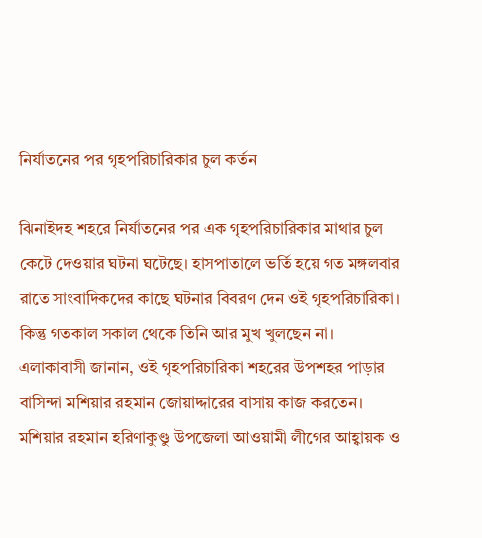নির্যাতনের পর গৃহপরিচারিকার চুল কর্তন

ঝিনাইদহ শহরে নির্যাতনের পর এক গৃহপরিচারিকার মাথার চুল কেটে দেওয়ার ঘটনা ঘটেছে। হাসপাতালে ভর্তি হয়ে গত মঙ্গলবার রাতে সাংবাদিকদের কাছে ঘটনার বিবরণ দেন ওই গৃহপরিচারিকা।
কিন্তু গতকাল সকাল থেকে তিনি আর মুখ খুলছেন না।
এলাকাবাসী জানান, ওই গৃহপরিচারিকা শহরের উপশহর পাড়ার বাসিন্দা মশিয়ার রহমান জোয়াদ্দারের বাসায় কাজ করতেন। মশিয়ার রহমান হরিণাকুণ্ডু উপজেলা আওয়ামী লীগের আহ্বায়ক ও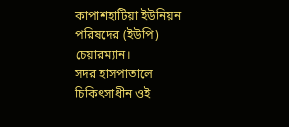কাপাশহাটিয়া ইউনিয়ন পরিষদের (ইউপি) চেয়ারম্যান।
সদর হাসপাতালে চিকিৎসাধীন ওই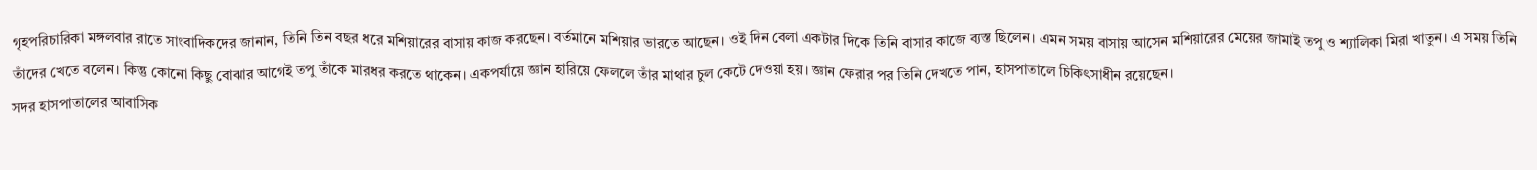গৃহপরিচারিকা মঙ্গলবার রাতে সাংবাদিকদের জানান, তিনি তিন বছর ধরে মশিয়ারের বাসায় কাজ করছেন। বর্তমানে মশিয়ার ভারতে আছেন। ওই দিন বেলা একটার দিকে তিনি বাসার কাজে ব্যস্ত ছিলেন। এমন সময় বাসায় আসেন মশিয়ারের মেয়ের জামাই তপু ও শ্যালিকা মিরা খাতুন। এ সময় তিনি তাঁদের খেতে বলেন। কিন্তু কোনো কিছু বোঝার আগেই তপু তাঁকে মারধর করতে থাকেন। একপর্যায়ে জ্ঞান হারিয়ে ফেললে তাঁর মাথার চুল কেটে দেওয়া হয়। জ্ঞান ফেরার পর তিনি দেখতে পান, হাসপাতালে চিকিৎসাধীন রয়েছেন।
সদর হাসপাতালের আবাসিক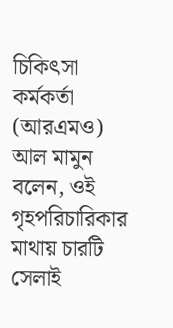চিকিৎসা কর্মকর্তা (আরএমও) আল মামুন বলেন, ওই গৃহপরিচারিকার মাথায় চারটি সেলাই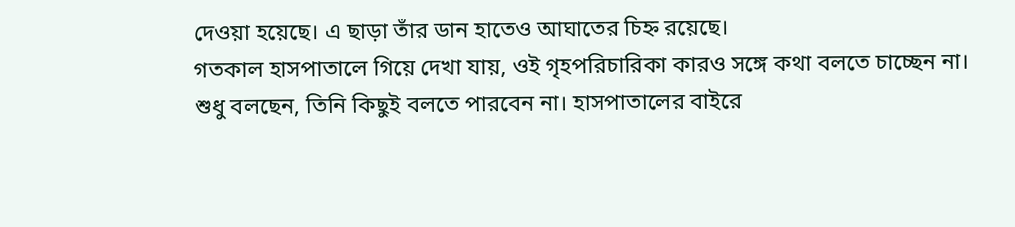দেওয়া হয়েছে। এ ছাড়া তাঁর ডান হাতেও আঘাতের চিহ্ন রয়েছে।
গতকাল হাসপাতালে গিয়ে দেখা যায়, ওই গৃহপরিচারিকা কারও সঙ্গে কথা বলতে চাচ্ছেন না। শুধু বলছেন, তিনি কিছুই বলতে পারবেন না। হাসপাতালের বাইরে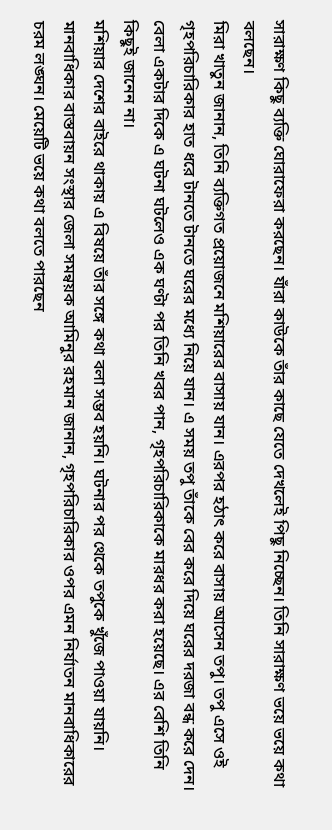সারাক্ষণ কিছু ব্যক্তি ঘোরাফেরা করছেন। যাঁরা কাউকে তাঁর কাছে যেতে দেখলেই পিছু নিচ্ছেন। তিনি সারাক্ষণ ভয়ে ভয়ে কথা বলছেন।
মিরা খাতুন জানান, তিনি ব্যক্তিগত প্রয়োজনে মশিয়ারের বাসায় যান। এরপর হঠাৎ করে বাসায় আসেন তপু। তপু এসে ওই গৃহপরিচারিকার হাত ধরে টানতে টানতে ঘরের মধ্যে নিয়ে যান। এ সময় তপু তাঁকে বের করে দিয়ে ঘরের দরজা বন্ধ করে দেন। বেলা একটার দিকে এ ঘটনা ঘটলেও এক ঘণ্টা পর তিনি খবর পান, গৃহপরিচারিকাকে মারধর করা হয়েছে। এর বেশি তিনি কিছুই জানেন না।
মশিয়ার দেশের বাইরে থাকায় এ বিষয়ে তাঁর সঙ্গে কথা বলা সম্ভব হয়নি। ঘটনার পর থেকে তপুকে খুঁজে পাওয়া যায়নি।
মানবাধিকার বাস্তবায়ন সংস্থার জেলা সমন্বয়ক আমিনুর রহমান জানান, গৃহপরিচারিকার ওপর এমন নির্যাতন মানবাধিকারের চরম লঙ্ঘন। মেয়েটি ভয়ে কথা বলতে পারছেন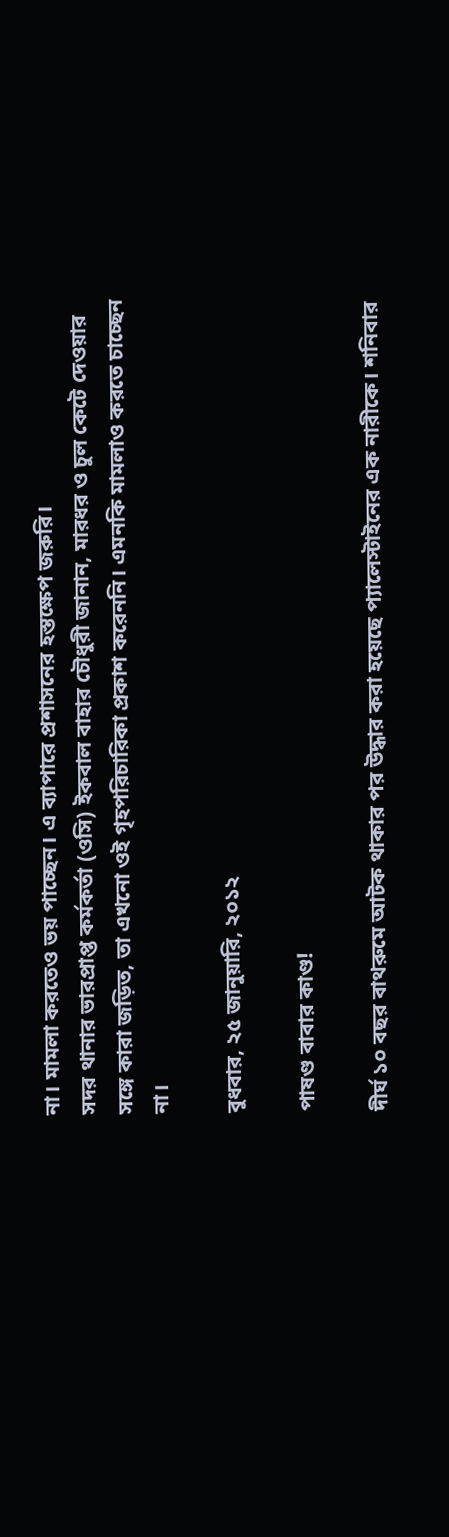না। মামলা করতেও ভয় পাচ্ছেন। এ ব্যাপারে প্রশাসনের হস্তক্ষেপ জরুরি।
সদর থানার ভারপ্রাপ্ত কর্মকর্তা (ওসি) ইকবাল বাহার চৌধুরী জানান, মারধর ও চুল কেটে দেওয়ার সঙ্গে কারা জড়িত, তা এখনো ওই গৃহপরিচারিকা প্রকাশ করেননি। এমনকি মামলাও করতে চাচ্ছেন না।

বুধবার, ২৫ জানুয়ারি, ২০১২

পাষণ্ড বাবার কাণ্ড!

দীর্ঘ ১০ বছর বাথরুমে আটক থাকার পর উদ্ধার করা হয়েছে প্যালেস্টাইনের এক নারীকে। শনিবার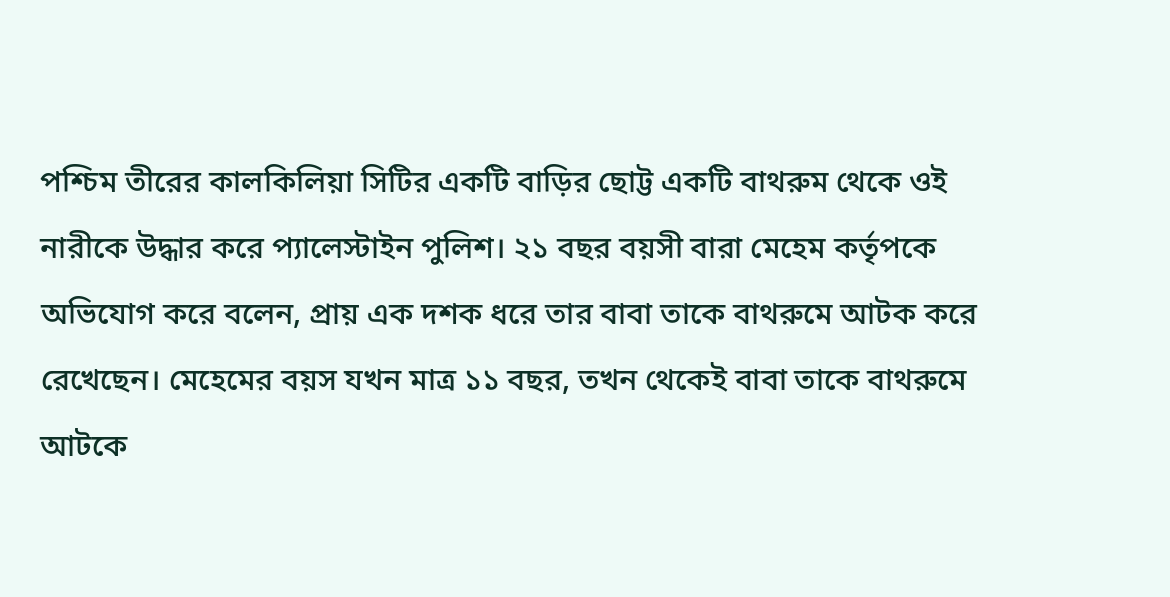পশ্চিম তীরের কালকিলিয়া সিটির একটি বাড়ির ছোট্ট একটি বাথরুম থেকে ওই নারীকে উদ্ধার করে প্যালেস্টাইন পুলিশ। ২১ বছর বয়সী বারা মেহেম কর্তৃপকে অভিযোগ করে বলেন, প্রায় এক দশক ধরে তার বাবা তাকে বাথরুমে আটক করে রেখেছেন। মেহেমের বয়স যখন মাত্র ১১ বছর, তখন থেকেই বাবা তাকে বাথরুমে আটকে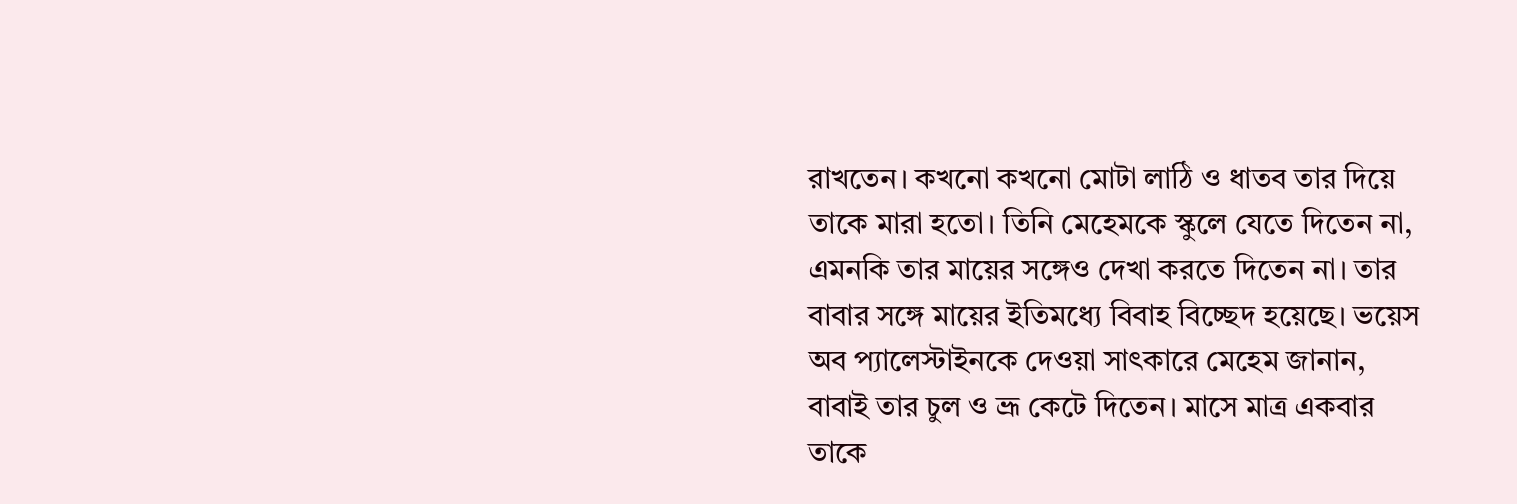রাখতেন। কখনো কখনো মোটা লাঠি ও ধাতব তার দিয়ে তাকে মারা হতো। তিনি মেহেমকে স্কুলে যেতে দিতেন না, এমনকি তার মায়ের সঙ্গেও দেখা করতে দিতেন না। তার বাবার সঙ্গে মায়ের ইতিমধ্যে বিবাহ বিচ্ছেদ হয়েছে। ভয়েস অব প্যালেস্টাইনকে দেওয়া সাৎকারে মেহেম জানান, বাবাই তার চুল ও ভ্রূ কেটে দিতেন। মাসে মাত্র একবার তাকে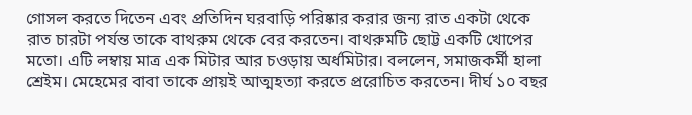গোসল করতে দিতেন এবং প্রতিদিন ঘরবাড়ি পরিষ্কার করার জন্য রাত একটা থেকে রাত চারটা পর্যন্ত তাকে বাথরুম থেকে বের করতেন। বাথরুমটি ছোট্ট একটি খোপের মতো। এটি লম্বায় মাত্র এক মিটার আর চওড়ায় অর্ধমিটার। বললেন, সমাজকর্মী হালা শ্রেইম। মেহেমের বাবা তাকে প্রায়ই আত্মহত্যা করতে প্ররোচিত করতেন। দীর্ঘ ১০ বছর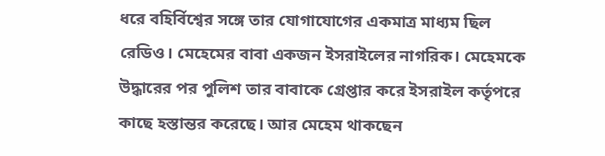ধরে বহির্বিশ্বের সঙ্গে তার যোগাযোগের একমাত্র মাধ্যম ছিল রেডিও। মেহেমের বাবা একজন ইসরাইলের নাগরিক। মেহেমকে উদ্ধারের পর পুলিশ তার বাবাকে গ্রেপ্তার করে ইসরাইল কর্তৃপরে কাছে হস্তান্তর করেছে। আর মেহেম থাকছেন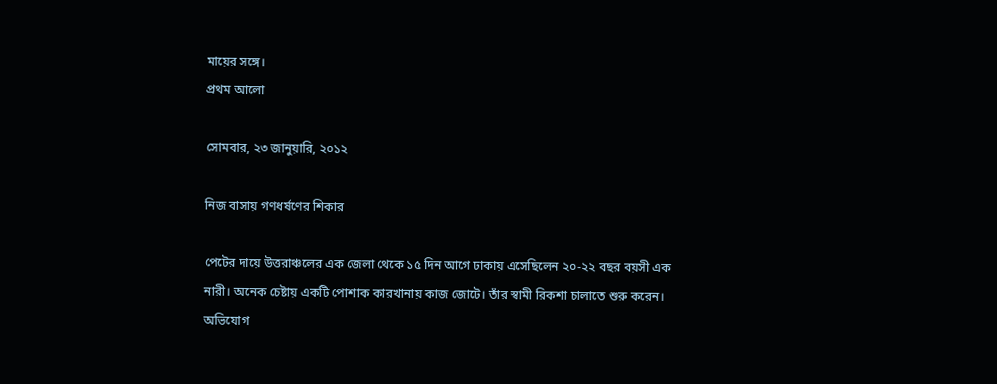মায়ের সঙ্গে।
প্রথম আলো

সোমবার, ২৩ জানুয়ারি, ২০১২

নিজ বাসায় গণধর্ষণের শিকার

পেটের দায়ে উত্তরাঞ্চলের এক জেলা থেকে ১৫ দিন আগে ঢাকায় এসেছিলেন ২০-২২ বছর বয়সী এক নারী। অনেক চেষ্টায় একটি পোশাক কারখানায় কাজ জোটে। তাঁর স্বামী রিকশা চালাতে শুরু করেন।
অভিযোগ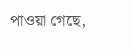পাওয়া গেছে,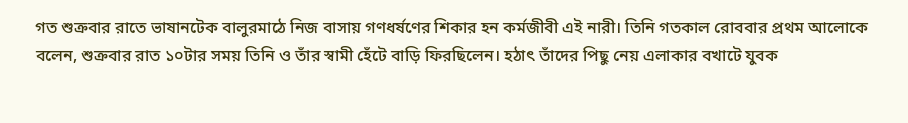গত শুক্রবার রাতে ভাষানটেক বালুরমাঠে নিজ বাসায় গণধর্ষণের শিকার হন কর্মজীবী এই নারী। তিনি গতকাল রোববার প্রথম আলোকে বলেন, শুক্রবার রাত ১০টার সময় তিনি ও তাঁর স্বামী হেঁটে বাড়ি ফিরছিলেন। হঠাৎ তাঁদের পিছু নেয় এলাকার বখাটে যুবক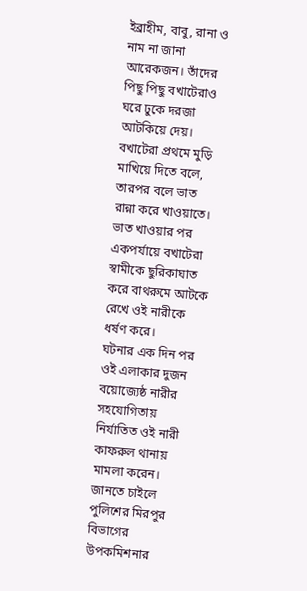ইব্রাহীম, বাবু, রানা ও নাম না জানা আরেকজন। তাঁদের পিছু পিছু বখাটেরাও ঘরে ঢুকে দরজা আটকিয়ে দেয়। বখাটেরা প্রথমে মুড়ি মাখিয়ে দিতে বলে, তারপর বলে ভাত রান্না করে খাওয়াতে। ভাত খাওয়ার পর একপর্যায়ে বখাটেরা স্বামীকে ছুরিকাঘাত করে বাথরুমে আটকে রেখে ওই নারীকে ধর্ষণ করে।
ঘটনার এক দিন পর ওই এলাকার দুজন বয়োজ্যেষ্ঠ নারীর সহযোগিতায় নির্যাতিত ওই নারী কাফরুল থানায় মামলা করেন।
জানতে চাইলে পুলিশের মিরপুর বিভাগের উপকমিশনার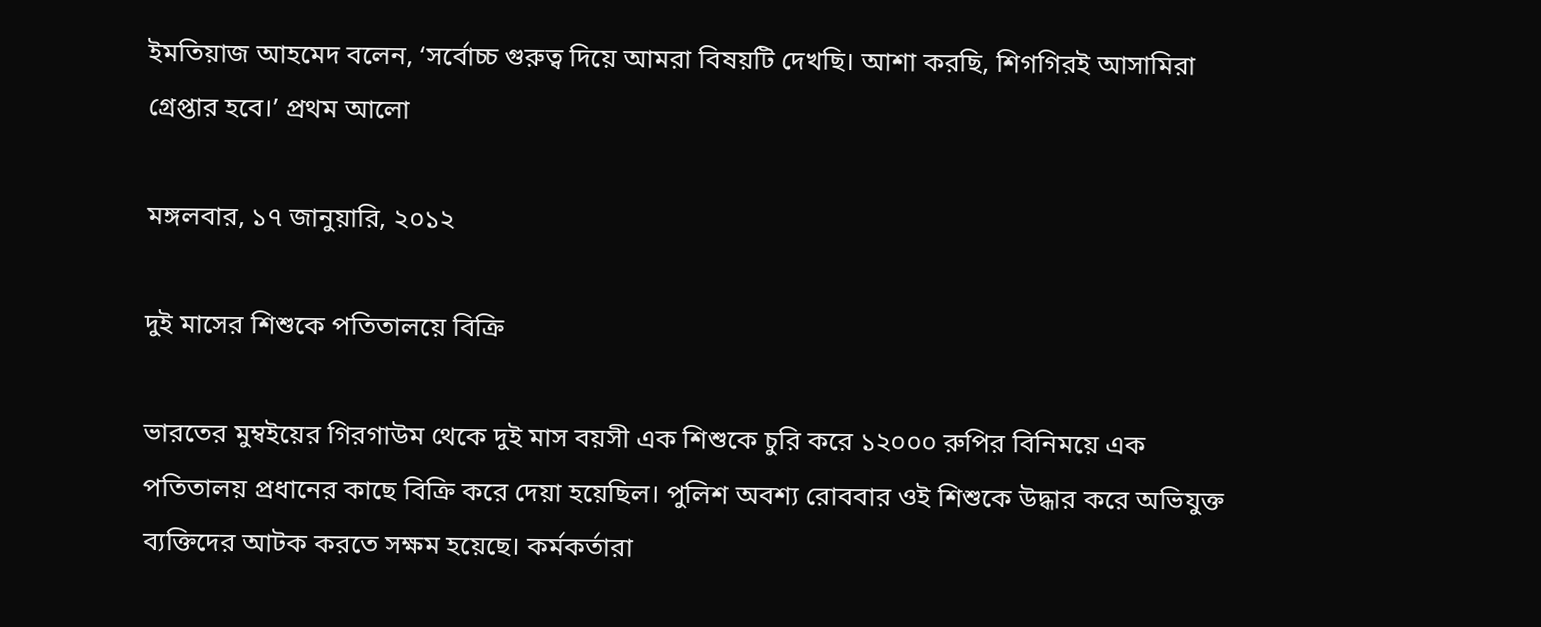ইমতিয়াজ আহমেদ বলেন, ‘সর্বোচ্চ গুরুত্ব দিয়ে আমরা বিষয়টি দেখছি। আশা করছি, শিগগিরই আসামিরা গ্রেপ্তার হবে।’ প্রথম আলো

মঙ্গলবার, ১৭ জানুয়ারি, ২০১২

দুই মাসের শিশুকে পতিতালয়ে বিক্রি

ভারতের মুম্বইয়ের গিরগাউম থেকে দুই মাস বয়সী এক শিশুকে চুরি করে ১২০০০ রুপির বিনিময়ে এক পতিতালয় প্রধানের কাছে বিক্রি করে দেয়া হয়েছিল। পুলিশ অবশ্য রোববার ওই শিশুকে উদ্ধার করে অভিযুক্ত ব্যক্তিদের আটক করতে সক্ষম হয়েছে। কর্মকর্তারা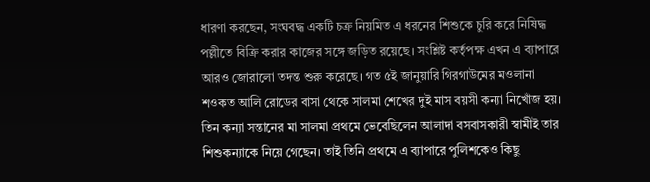ধারণা করছেন, সংঘবদ্ধ একটি চক্র নিয়মিত এ ধরনের শিশুকে চুরি করে নিষিদ্ধ পল্লীতে বিক্রি করার কাজের সঙ্গে জড়িত রয়েছে। সংশ্লিষ্ট কর্তৃপক্ষ এখন এ ব্যাপারে আরও জোরালো তদন্ত শুরু করেছে। গত ৫ই জানুয়ারি গিরগাউমের মওলানা শওকত আলি রোডের বাসা থেকে সালমা শেখের দুই মাস বয়সী কন্যা নিখোঁজ হয়। তিন কন্যা সন্তানের মা সালমা প্রথমে ভেবেছিলেন আলাদা বসবাসকারী স্বামীই তার শিশুকন্যাকে নিয়ে গেছেন। তাই তিনি প্রথমে এ ব্যাপারে পুলিশকেও কিছু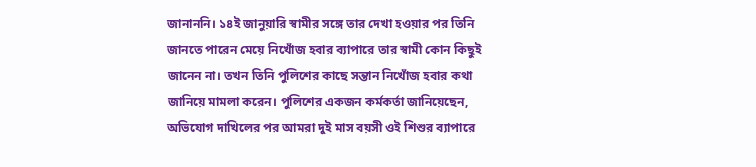জানাননি। ১৪ই জানুয়ারি স্বামীর সঙ্গে তার দেখা হওয়ার পর তিনি জানতে পারেন মেয়ে নিখোঁজ হবার ব্যাপারে তার স্বামী কোন কিছুই জানেন না। তখন তিনি পুলিশের কাছে সন্তান নিখোঁজ হবার কথা জানিয়ে মামলা করেন। পুলিশের একজন কর্মকর্তা জানিয়েছেন, অভিযোগ দাখিলের পর আমরা দুই মাস বয়সী ওই শিশুর ব্যাপারে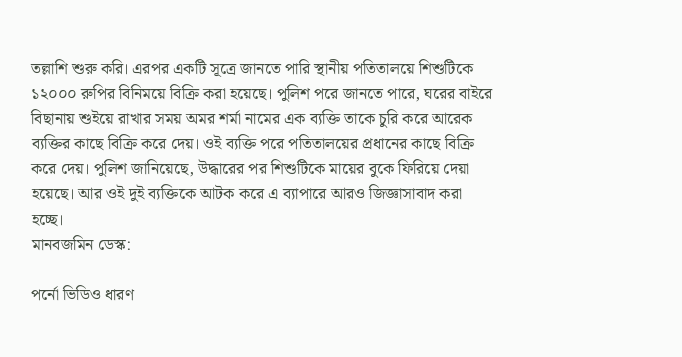তল্লাশি শুরু করি। এরপর একটি সূত্রে জানতে পারি স্থানীয় পতিতালয়ে শিশুটিকে ১২০০০ রুপির বিনিময়ে বিক্রি করা হয়েছে। পুলিশ পরে জানতে পারে, ঘরের বাইরে বিছানায় শুইয়ে রাখার সময় অমর শর্মা নামের এক ব্যক্তি তাকে চুরি করে আরেক ব্যক্তির কাছে বিক্রি করে দেয়। ওই ব্যক্তি পরে পতিতালয়ের প্রধানের কাছে বিক্রি করে দেয়। পুলিশ জানিয়েছে, উদ্ধারের পর শিশুটিকে মায়ের বুকে ফিরিয়ে দেয়া হয়েছে। আর ওই দুই ব্যক্তিকে আটক করে এ ব্যাপারে আরও জিজ্ঞাসাবাদ করা হচ্ছে।
মানবজমিন ডেস্ক:

পর্নো ভিডিও ধারণ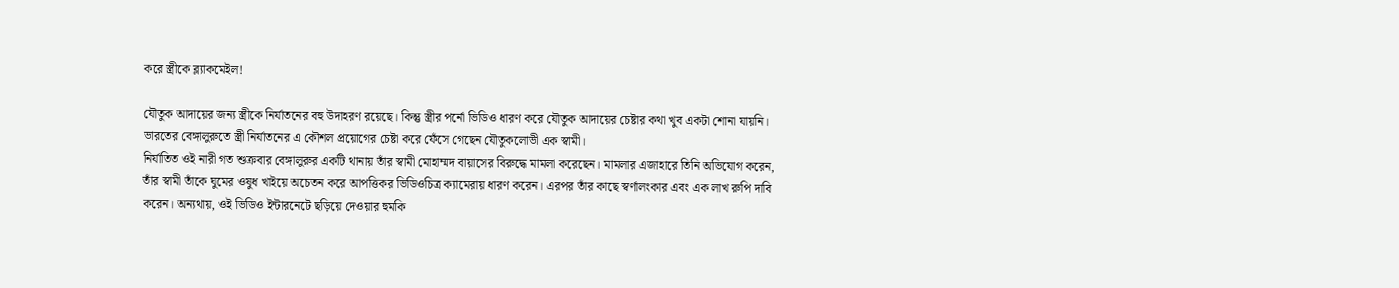করে স্ত্রীকে ব্ল্যাকমেইল!

যৌতুক আদায়ের জন্য স্ত্রীকে নির্যাতনের বহু উদাহরণ রয়েছে। কিন্তু স্ত্রীর পর্নো ভিডিও ধারণ করে যৌতুক আদায়ের চেষ্টার কথা খুব একটা শোনা যায়নি। ভারতের বেঙ্গালুরুতে স্ত্রী নির্যাতনের এ কৌশল প্রয়োগের চেষ্টা করে ফেঁসে গেছেন যৌতুকলোভী এক স্বামী।
নির্যাতিত ওই নারী গত শুক্রবার বেঙ্গালুরুর একটি থানায় তাঁর স্বামী মোহাম্মদ বায়াসের বিরুদ্ধে মামলা করেছেন। মামলার এজাহারে তিনি অভিযোগ করেন, তাঁর স্বামী তাঁকে ঘুমের ওষুধ খাইয়ে অচেতন করে আপত্তিকর ভিডিওচিত্র ক্যামেরায় ধারণ করেন। এরপর তাঁর কাছে স্বর্ণালংকার এবং এক লাখ রুপি দাবি করেন। অন্যথায়, ওই ভিডিও ইন্টারনেটে ছড়িয়ে দেওয়ার হুমকি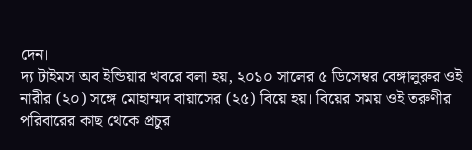দেন।
দ্য টাইমস অব ইন্ডিয়ার খবরে বলা হয়, ২০১০ সালের ৫ ডিসেম্বর বেঙ্গালুরুর ওই নারীর (২০) সঙ্গে মোহাম্মদ বায়াসের (২৫) বিয়ে হয়। বিয়ের সময় ওই তরুণীর পরিবারের কাছ থেকে প্রচুর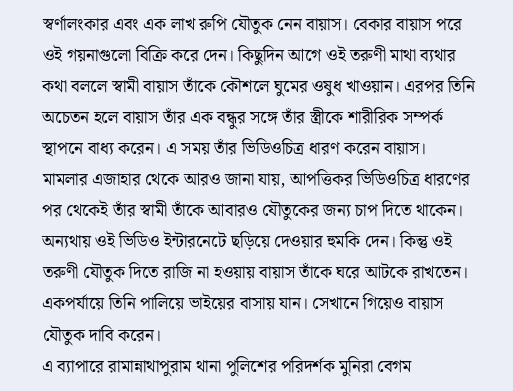স্বর্ণালংকার এবং এক লাখ রুপি যৌতুক নেন বায়াস। বেকার বায়াস পরে ওই গয়নাগুলো বিক্রি করে দেন। কিছুদিন আগে ওই তরুণী মাথা ব্যথার কথা বললে স্বামী বায়াস তাঁকে কৌশলে ঘুমের ওষুধ খাওয়ান। এরপর তিনি অচেতন হলে বায়াস তাঁর এক বন্ধুর সঙ্গে তাঁর স্ত্রীকে শারীরিক সম্পর্ক স্থাপনে বাধ্য করেন। এ সময় তাঁর ভিডিওচিত্র ধারণ করেন বায়াস।
মামলার এজাহার থেকে আরও জানা যায়, আপত্তিকর ভিডিওচিত্র ধারণের পর থেকেই তাঁর স্বামী তাঁকে আবারও যৌতুকের জন্য চাপ দিতে থাকেন। অন্যথায় ওই ভিডিও ইন্টারনেটে ছড়িয়ে দেওয়ার হুমকি দেন। কিন্তু ওই তরুণী যৌতুক দিতে রাজি না হওয়ায় বায়াস তাঁকে ঘরে আটকে রাখতেন। একপর্যায়ে তিনি পালিয়ে ভাইয়ের বাসায় যান। সেখানে গিয়েও বায়াস যৌতুক দাবি করেন।
এ ব্যাপারে রামান্নাথাপুরাম থানা পুলিশের পরিদর্শক মুনিরা বেগম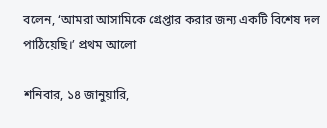বলেন, ‘আমরা আসামিকে গ্রেপ্তার করার জন্য একটি বিশেষ দল পাঠিয়েছি।’ প্রথম আলো

শনিবার, ১৪ জানুয়ারি,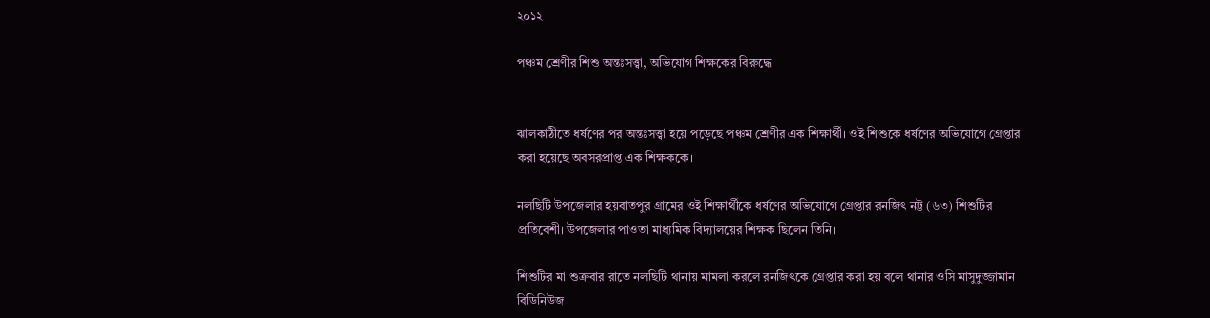২০১২

পঞ্চম শ্রেণীর শিশু অন্তঃসত্ত্বা, অভিযোগ শিক্ষকের বিরুদ্ধে


ঝালকাঠীতে ধর্ষণের পর অন্তঃসত্ত্বা হয়ে পড়েছে পঞ্চম শ্রেণীর এক শিক্ষার্থী। ওই শিশুকে ধর্ষণের অভিযোগে গ্রেপ্তার করা হয়েছে অবসরপ্রাপ্ত এক শিক্ষককে।

নলছিটি উপজেলার হয়বাতপুর গ্রামের ওই শিক্ষার্থীকে ধর্ষণের অভিযোগে গ্রেপ্তার রনজিৎ নট্ট (৬৩) শিশুটির প্রতিবেশী। উপজেলার পাওতা মাধ্যমিক বিদ্যালয়ের শিক্ষক ছিলেন তিনি।

শিশুটির মা শুক্রবার রাতে নলছিটি থানায় মামলা করলে রনজিৎকে গ্রেপ্তার করা হয় বলে থানার ওসি মাসুদুজ্জামান বিডিনিউজ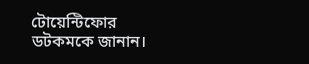টোয়েন্টিফোর ডটকমকে জানান।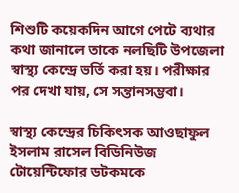শিশুটি কয়েকদিন আগে পেটে ব্যথার কথা জানালে তাকে নলছিটি উপজেলা স্বাস্থ্য কেন্দ্রে ভর্তি করা হয়। পরীক্ষার পর দেখা যায়, সে সন্তানসম্ভবা।

স্বাস্থ্য কেন্দ্রের চিকিৎসক আওছাফুল ইসলাম রাসেল বিডিনিউজ টোয়েন্টিফোর ডটকমকে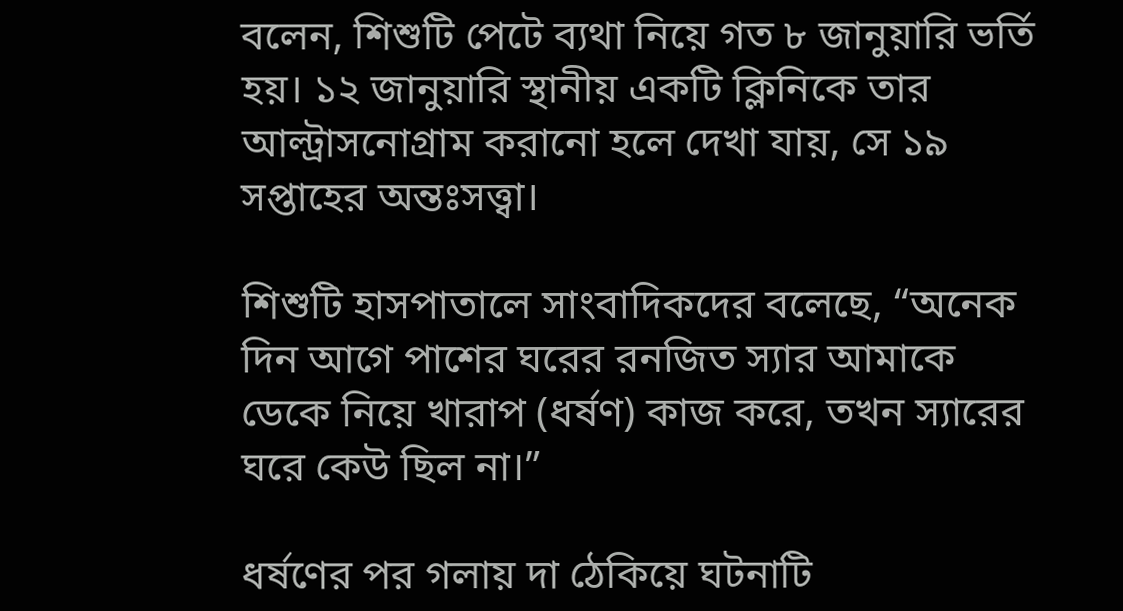বলেন, শিশুটি পেটে ব্যথা নিয়ে গত ৮ জানুয়ারি ভর্তি হয়। ১২ জানুয়ারি স্থানীয় একটি ক্লিনিকে তার আল্ট্রাসনোগ্রাম করানো হলে দেখা যায়, সে ১৯ সপ্তাহের অন্তঃসত্ত্বা।

শিশুটি হাসপাতালে সাংবাদিকদের বলেছে, “অনেক দিন আগে পাশের ঘরের রনজিত স্যার আমাকে ডেকে নিয়ে খারাপ (ধর্ষণ) কাজ করে, তখন স্যারের ঘরে কেউ ছিল না।”

ধর্ষণের পর গলায় দা ঠেকিয়ে ঘটনাটি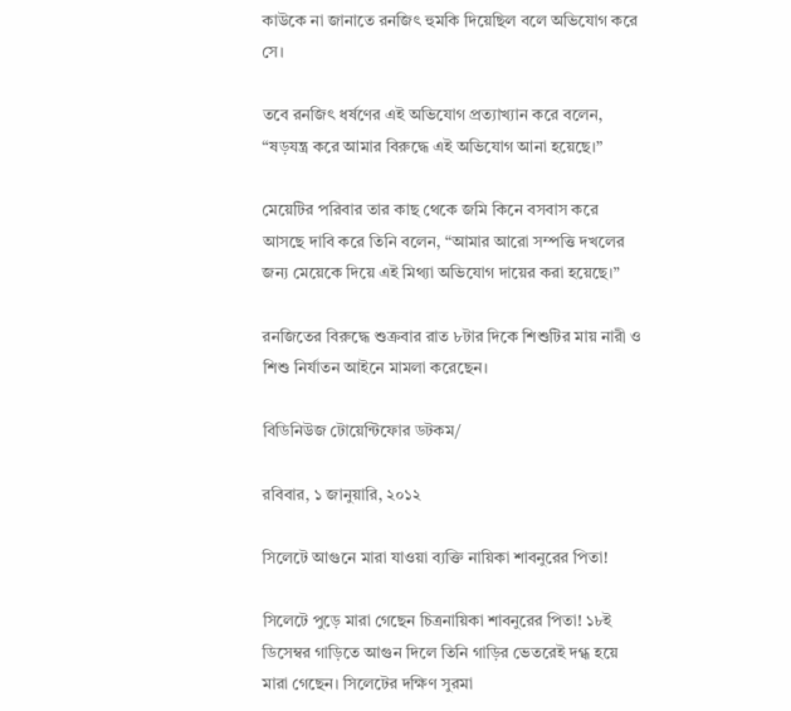কাউকে না জানাতে রনজিৎ হুমকি দিয়েছিল বলে অভিযোগ করে সে।

তবে রনজিৎ ধর্ষণের এই অভিযোগ প্রত্যাখ্যান করে বলেন, “ষড়যন্ত্র করে আমার বিরুদ্ধে এই অভিযোগ আনা হয়েছে।”

মেয়েটির পরিবার তার কাছ থেকে জমি কিনে বসবাস করে আসছে দাবি করে তিনি বলেন, “আমার আরো সম্পত্তি দখলের জন্য মেয়েকে দিয়ে এই মিথ্যা অভিযোগ দায়ের করা হয়েছে।”

রনজিতের বিরুদ্ধে শুক্রবার রাত ৮টার দিকে শিশুটির মায় নারী ও শিশু নির্যাতন আইনে মামলা করেছেন।

বিডিনিউজ টোয়েন্টিফোর ডটকম/

রবিবার, ১ জানুয়ারি, ২০১২

সিলেটে আগুনে মারা যাওয়া ব্যক্তি নায়িকা শাবনুরের পিতা!

সিলেটে পুড়ে মারা গেছেন চিত্রনায়িকা শাবনুরের পিতা! ১৮ই ডিসেম্বর গাড়িতে আগুন দিলে তিনি গাড়ির ভেতরেই দগ্ধ হয়ে মারা গেছেন। সিলেটের দক্ষিণ সুরমা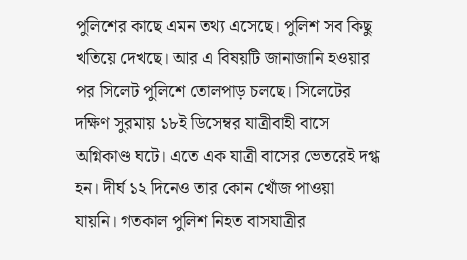পুলিশের কাছে এমন তথ্য এসেছে। পুলিশ সব কিছু খতিয়ে দেখছে। আর এ বিষয়টি জানাজানি হওয়ার পর সিলেট পুলিশে তোলপাড় চলছে। সিলেটের দক্ষিণ সুরমায় ১৮ই ডিসেম্বর যাত্রীবাহী বাসে অগ্নিকাণ্ড ঘটে। এতে এক যাত্রী বাসের ভেতরেই দগ্ধ হন। দীর্ঘ ১২ দিনেও তার কোন খোঁজ পাওয়া যায়নি। গতকাল পুলিশ নিহত বাসযাত্রীর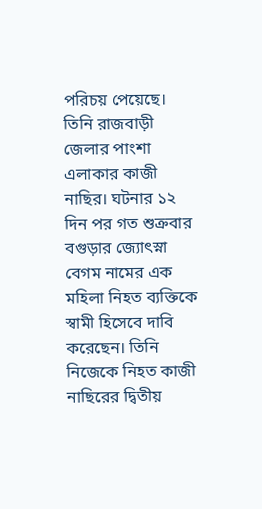পরিচয় পেয়েছে। তিনি রাজবাড়ী জেলার পাংশা এলাকার কাজী নাছির। ঘটনার ১২ দিন পর গত শুক্রবার বগুড়ার জ্যোৎস্না বেগম নামের এক মহিলা নিহত ব্যক্তিকে স্বামী হিসেবে দাবি করেছেন। তিনি নিজেকে নিহত কাজী নাছিরের দ্বিতীয়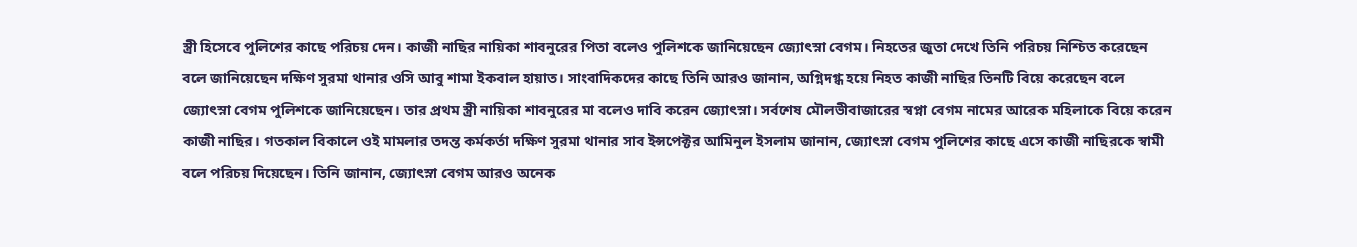স্ত্রী হিসেবে পুলিশের কাছে পরিচয় দেন। কাজী নাছির নায়িকা শাবনুরের পিতা বলেও পুলিশকে জানিয়েছেন জ্যোৎস্না বেগম। নিহতের জুতা দেখে তিনি পরিচয় নিশ্চিত করেছেন বলে জানিয়েছেন দক্ষিণ সুরমা থানার ওসি আবু শামা ইকবাল হায়াত। সাংবাদিকদের কাছে তিনি আরও জানান, অগ্নিদগ্ধ হয়ে নিহত কাজী নাছির তিনটি বিয়ে করেছেন বলে জ্যোৎস্না বেগম পুলিশকে জানিয়েছেন। তার প্রথম স্ত্রী নায়িকা শাবনুরের মা বলেও দাবি করেন জ্যোৎস্না। সর্বশেষ মৌলভীবাজারের স্বপ্না বেগম নামের আরেক মহিলাকে বিয়ে করেন কাজী নাছির। গতকাল বিকালে ওই মামলার তদন্ত কর্মকর্তা দক্ষিণ সুরমা থানার সাব ইন্সপেক্টর আমিনুল ইসলাম জানান, জ্যোৎস্না বেগম পুলিশের কাছে এসে কাজী নাছিরকে স্বামী বলে পরিচয় দিয়েছেন। তিনি জানান, জ্যোৎস্না বেগম আরও অনেক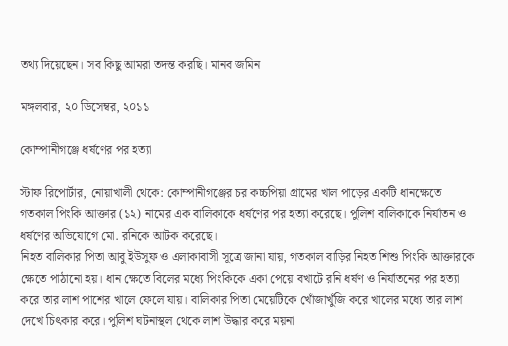তথ্য দিয়েছেন। সব কিছু আমরা তদন্ত করছি। মানব জমিন

মঙ্গলবার, ২০ ডিসেম্বর, ২০১১

কোম্পানীগঞ্জে ধর্ষণের পর হত্যা

স্টাফ রিপোর্টার, নোয়াখালী থেকে: কোম্পানীগঞ্জের চর কচ্চপিয়া গ্রামের খাল পাড়ের একটি ধানক্ষেতে গতকাল পিংকি আক্তার (১২) নামের এক বালিকাকে ধর্ষণের পর হত্যা করেছে। পুলিশ বালিকাকে নির্যাতন ও ধর্ষণের অভিযোগে মো. রনিকে আটক করেছে।
নিহত বালিকার পিতা আবু ইউসুফ ও এলাকাবাসী সূত্রে জানা যায়, গতকাল বাড়ির নিহত শিশু পিংকি আক্তারকে ক্ষেতে পাঠানো হয়। ধান ক্ষেতে বিলের মধ্যে পিংকিকে একা পেয়ে বখাটে রনি ধর্ষণ ও নির্যাতনের পর হত্যা করে তার লাশ পাশের খালে ফেলে যায়। বালিকার পিতা মেয়েটিকে খোঁজাখুঁজি করে খালের মধ্যে তার লাশ দেখে চিৎকার করে। পুলিশ ঘটনাস্থল থেকে লাশ উদ্ধার করে ময়না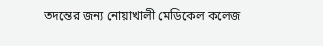তদন্তের জন্য নোয়াখালী মেডিকেল কলেজ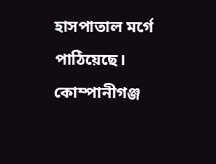হাসপাতাল মর্গে পাঠিয়েছে। কোম্পানীগঞ্জ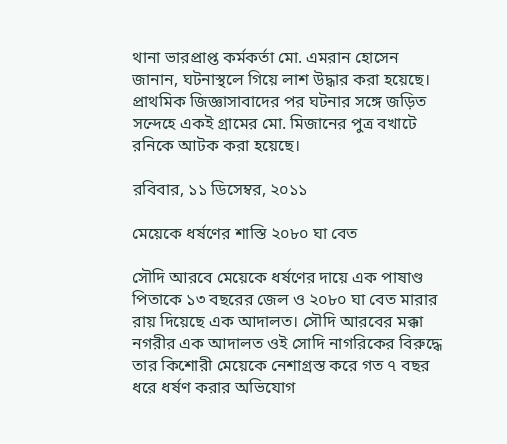থানা ভারপ্রাপ্ত কর্মকর্তা মো. এমরান হোসেন জানান, ঘটনাস্থলে গিয়ে লাশ উদ্ধার করা হয়েছে। প্রাথমিক জিজ্ঞাসাবাদের পর ঘটনার সঙ্গে জড়িত সন্দেহে একই গ্রামের মো. মিজানের পুত্র বখাটে রনিকে আটক করা হয়েছে।

রবিবার, ১১ ডিসেম্বর, ২০১১

মেয়েকে ধর্ষণের শাস্তি ২০৮০ ঘা বেত

সৌদি আরবে মেয়েকে ধর্ষণের দায়ে এক পাষাণ্ড পিতাকে ১৩ বছরের জেল ও ২০৮০ ঘা বেত মারার রায় দিয়েছে এক আদালত। সৌদি আরবের মক্কা নগরীর এক আদালত ওই সোদি নাগরিকের বিরুদ্ধে তার কিশোরী মেয়েকে নেশাগ্রস্ত করে গত ৭ বছর ধরে ধর্ষণ করার অভিযোগ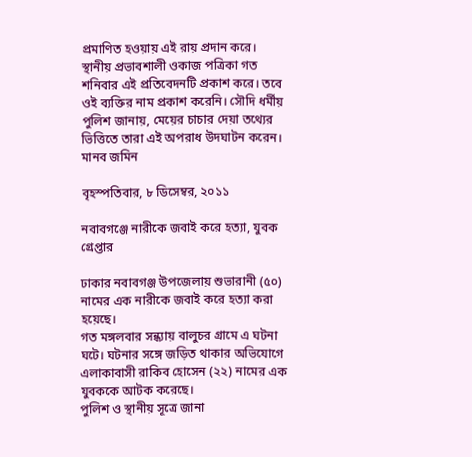প্রমাণিত হওয়ায় এই রায় প্রদান করে।  স্থানীয় প্রভাবশালী ওকাজ পত্রিকা গত শনিবার এই প্রতিবেদনটি প্রকাশ করে। তবে ওই ব্যক্তির নাম প্রকাশ করেনি। সৌদি ধর্মীয় পুলিশ জানায়, মেয়ের চাচার দেয়া তথ্যের ভিত্তিতে তারা এই অপরাধ উদঘাটন করেন।   মানব জমিন

বৃহস্পতিবার, ৮ ডিসেম্বর, ২০১১

নবাবগঞ্জে নারীকে জবাই করে হত্যা, যুবক গ্রেপ্তার

ঢাকার নবাবগঞ্জ উপজেলায় শুভারানী (৫০) নামের এক নারীকে জবাই করে হত্যা করা হয়েছে।
গত মঙ্গলবার সন্ধ্যায় বালুচর গ্রামে এ ঘটনা ঘটে। ঘটনার সঙ্গে জড়িত থাকার অভিযোগে এলাকাবাসী রাকিব হোসেন (২২) নামের এক যুবককে আটক করেছে।
পুলিশ ও স্থানীয় সূত্রে জানা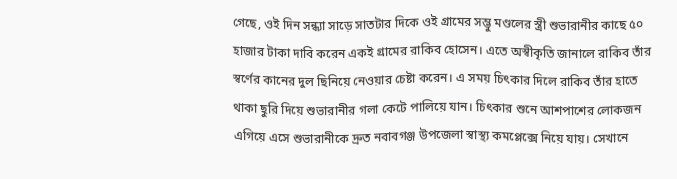গেছে, ওই দিন সন্ধ্যা সাড়ে সাতটার দিকে ওই গ্রামের সম্ভু মণ্ডলের স্ত্রী শুভারানীর কাছে ৫০ হাজার টাকা দাবি করেন একই গ্রামের রাকিব হোসেন। এতে অস্বীকৃতি জানালে রাকিব তাঁর স্বর্ণের কানের দুল ছিনিয়ে নেওয়ার চেষ্টা করেন। এ সময় চিৎকার দিলে রাকিব তাঁর হাতে থাকা ছুরি দিয়ে শুভারানীর গলা কেটে পালিয়ে যান। চিৎকার শুনে আশপাশের লোকজন এগিয়ে এসে শুভারানীকে দ্রুত নবাবগঞ্জ উপজেলা স্বাস্থ্য কমপ্লেক্সে নিয়ে যায়। সেখানে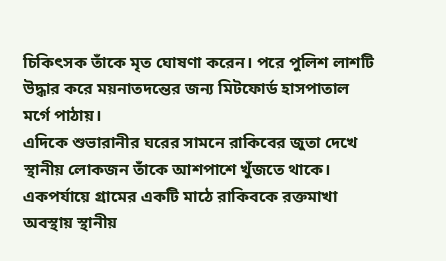চিকিৎসক তাঁকে মৃত ঘোষণা করেন। পরে পুলিশ লাশটি উদ্ধার করে ময়নাতদন্তের জন্য মিটফোর্ড হাসপাতাল মর্গে পাঠায়।
এদিকে শুভারানীর ঘরের সামনে রাকিবের জুতা দেখে স্থানীয় লোকজন তাঁকে আশপাশে খুঁজতে থাকে। একপর্যায়ে গ্রামের একটি মাঠে রাকিবকে রক্তমাখা অবস্থায় স্থানীয়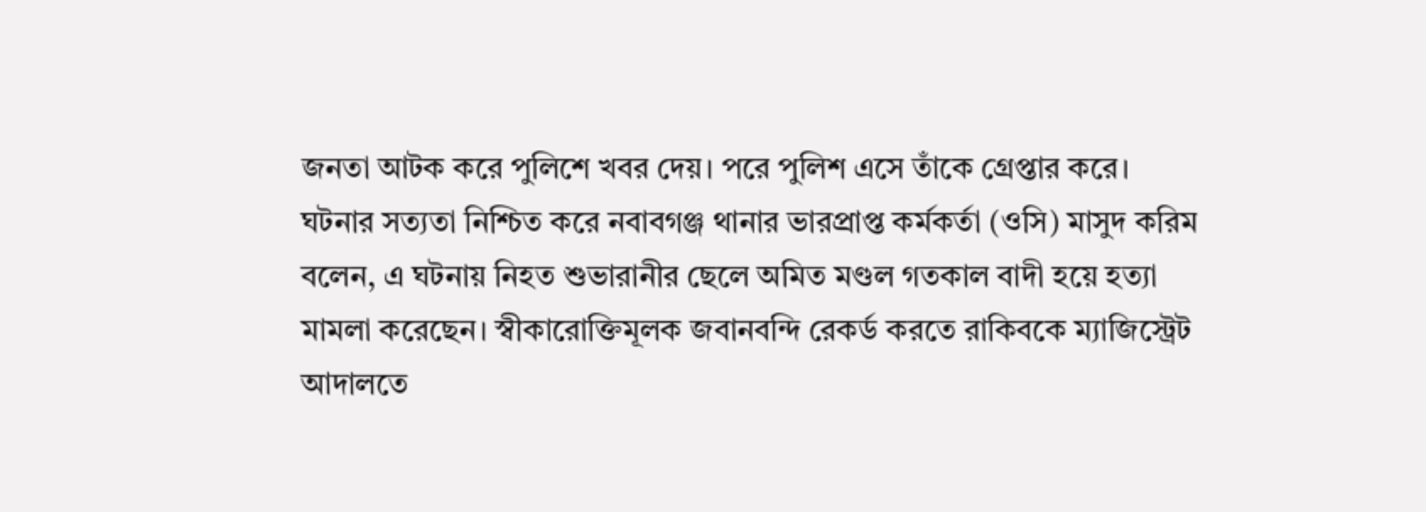জনতা আটক করে পুলিশে খবর দেয়। পরে পুলিশ এসে তাঁকে গ্রেপ্তার করে।
ঘটনার সত্যতা নিশ্চিত করে নবাবগঞ্জ থানার ভারপ্রাপ্ত কর্মকর্তা (ওসি) মাসুদ করিম বলেন, এ ঘটনায় নিহত শুভারানীর ছেলে অমিত মণ্ডল গতকাল বাদী হয়ে হত্যা মামলা করেছেন। স্বীকারোক্তিমূলক জবানবন্দি রেকর্ড করতে রাকিবকে ম্যাজিস্ট্রেট আদালতে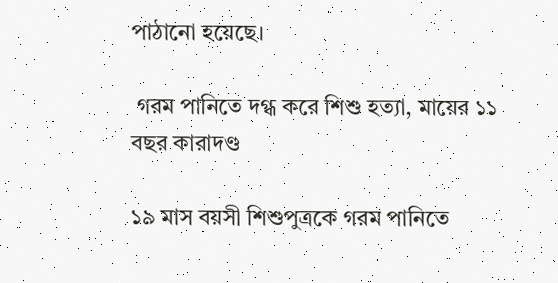পাঠানো হয়েছে।

 গরম পানিতে দগ্ধ করে শিশু হত্যা, মায়ের ১১ বছর কারাদণ্ড

১৯ মাস বয়সী শিশুপুত্রকে গরম পানিতে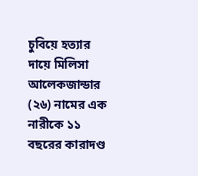চুবিয়ে হত্যার দায়ে মিলিসা আলেকজান্ডার (২৬) নামের এক নারীকে ১১ বছরের কারাদণ্ড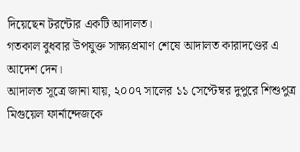দিয়েছেন টরন্টোর একটি আদালত।
গতকাল বুধবার উপযুক্ত সাক্ষ্যপ্রমাণ শেষে আদালত কারাদণ্ডের এ আদেশ দেন।
আদালত সূত্রে জানা যায়, ২০০৭ সালের ১১ সেপ্টেম্বর দুপুরে শিশুপুত্র মিগুয়েল ফার্নান্দেজকে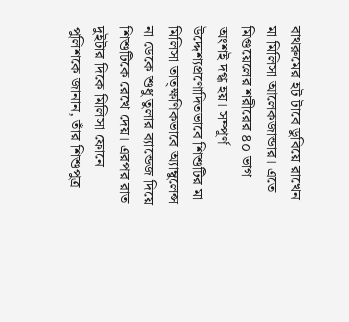বাথরুমের হট টাবে ডুবিয়ে রাখেন মা মিলিসা আলেকজান্ডার। এতে মিগুয়েলের শরীরের ৪০ ভাগ অংশই দগ্ধ হয়। সম্পূর্ণ উদ্দেশ্যপ্রণোদিতভাবে শিশুটির মা মিলিসা তাত্ক্ষণিকভাবে অ্যাম্বুলেন্স না ডেকে শুধু তুলার ব্যান্ডেজ দিয়ে শিশুটিকে রেখে দেয়। এরপর রাত দুইটার দিকে মিলিসা ফোনে পুলিশকে জানান, তাঁর শিশুপুত্র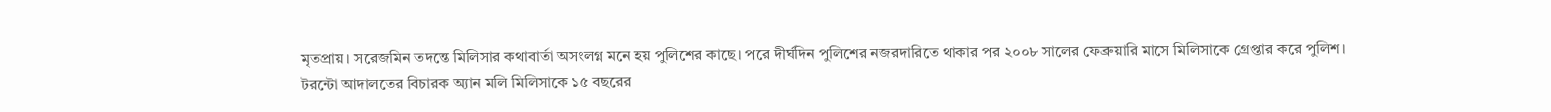মৃতপ্রায়। সরেজমিন তদন্তে মিলিসার কথাবার্তা অসংলগ্ন মনে হয় পুলিশের কাছে। পরে দীর্ঘদিন পুলিশের নজরদারিতে থাকার পর ২০০৮ সালের ফেব্রুয়ারি মাসে মিলিসাকে গ্রেপ্তার করে পুলিশ।
টরন্টো আদালতের বিচারক অ্যান মলি মিলিসাকে ১৫ বছরের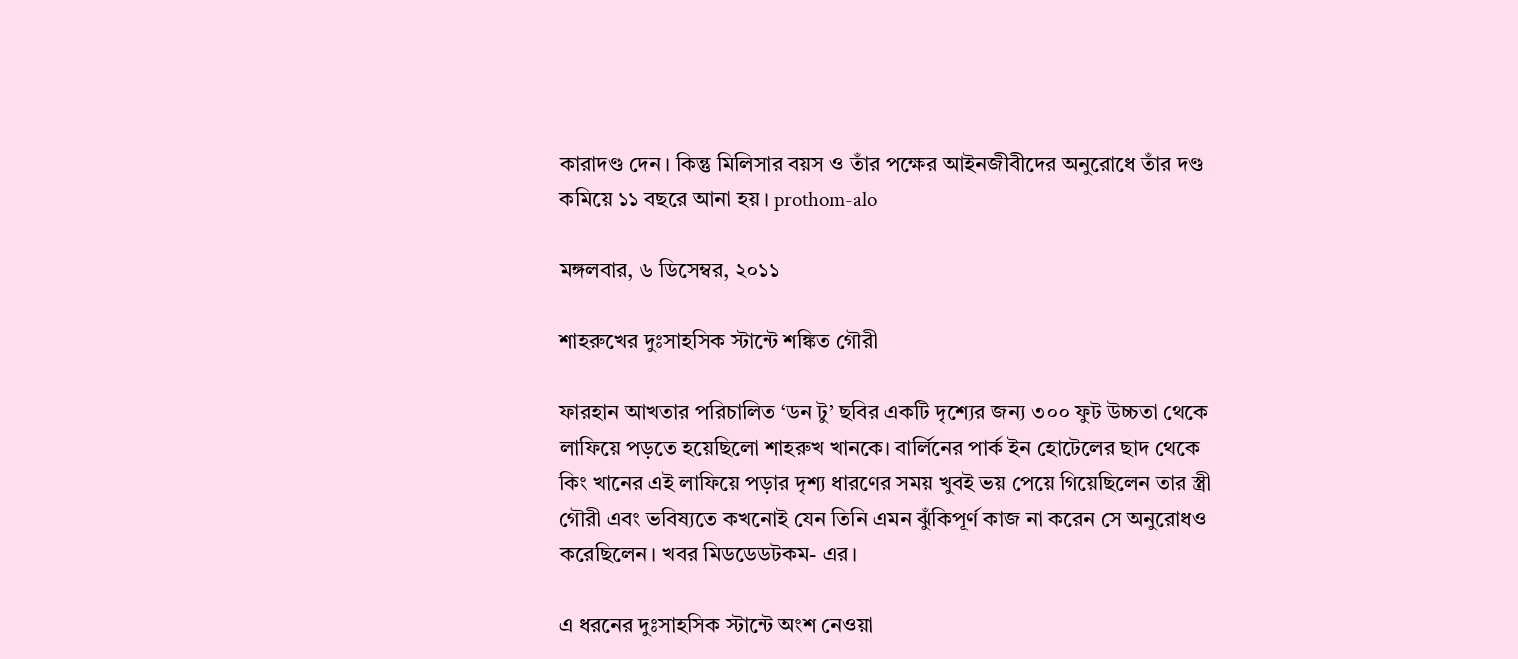কারাদণ্ড দেন। কিন্তু মিলিসার বয়স ও তাঁর পক্ষের আইনজীবীদের অনুরোধে তাঁর দণ্ড কমিয়ে ১১ বছরে আনা হয়। prothom-alo

মঙ্গলবার, ৬ ডিসেম্বর, ২০১১

শাহরুখের দুঃসাহসিক স্টান্টে শঙ্কিত গৌরী

ফারহান আখতার পরিচালিত ‘ডন টু’ ছবির একটি দৃশ্যের জন্য ৩০০ ফুট উচ্চতা থেকে লাফিয়ে পড়তে হয়েছিলো শাহরুখ খানকে। বার্লিনের পার্ক ইন হোটেলের ছাদ থেকে কিং খানের এই লাফিয়ে পড়ার দৃশ্য ধারণের সময় খুবই ভয় পেয়ে গিয়েছিলেন তার স্ত্রী গৌরী এবং ভবিষ্যতে কখনোই যেন তিনি এমন ঝুঁকিপূর্ণ কাজ না করেন সে অনুরোধও করেছিলেন। খবর মিডডেডটকম- এর।

এ ধরনের দুঃসাহসিক স্টান্টে অংশ নেওয়া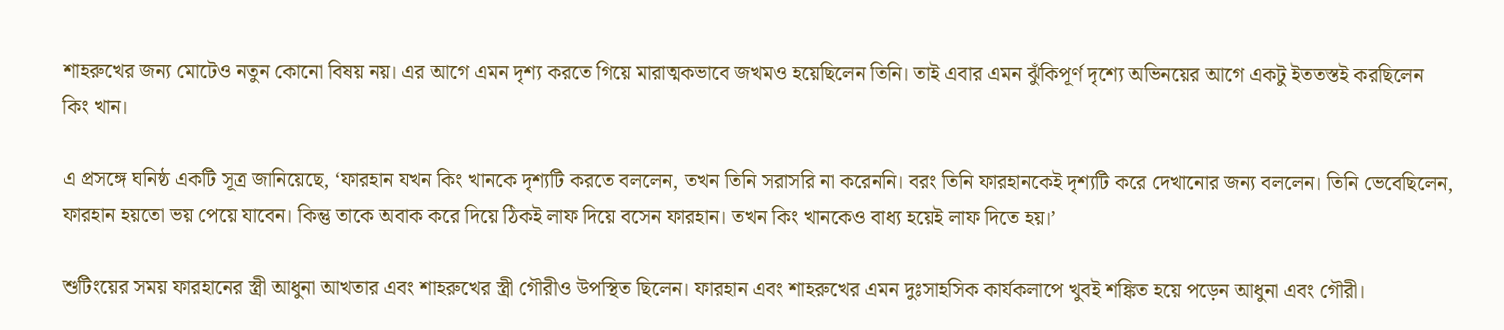শাহরুখের জন্য মোটেও নতুন কোনো বিষয় নয়। এর আগে এমন দৃশ্য করতে গিয়ে মারাত্মকভাবে জখমও হয়েছিলেন তিনি। তাই এবার এমন ঝুঁকিপূর্ণ দৃশ্যে অভিনয়ের আগে একটু ইততস্তই করছিলেন কিং খান।

এ প্রসঙ্গে ঘনিষ্ঠ একটি সূত্র জানিয়েছে, ‘ফারহান যখন কিং খানকে দৃশ্যটি করতে বললেন, তখন তিনি সরাসরি না করেননি। বরং তিনি ফারহানকেই দৃশ্যটি করে দেখানোর জন্য বললেন। তিনি ভেবেছিলেন, ফারহান হয়তো ভয় পেয়ে যাবেন। কিন্তু তাকে অবাক করে দিয়ে ঠিকই লাফ দিয়ে বসেন ফারহান। তখন কিং খানকেও বাধ্য হয়েই লাফ দিতে হয়।’

শুটিংয়ের সময় ফারহানের স্ত্রী আধুনা আখতার এবং শাহরুখের স্ত্রী গৌরীও উপস্থিত ছিলেন। ফারহান এবং শাহরুখের এমন দুঃসাহসিক কার্যকলাপে খুবই শঙ্কিত হয়ে পড়েন আধুনা এবং গৌরী।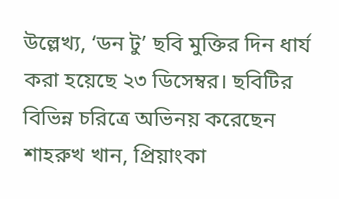উল্লেখ্য, ‘ডন টু’ ছবি মুক্তির দিন ধার্য করা হয়েছে ২৩ ডিসেম্বর। ছবিটির বিভিন্ন চরিত্রে অভিনয় করেছেন শাহরুখ খান, প্রিয়াংকা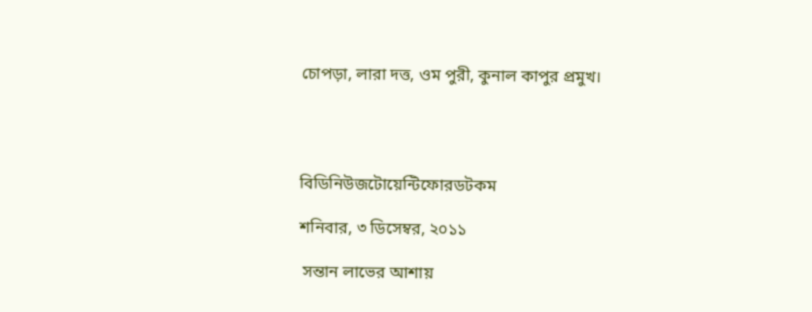চোপড়া, লারা দত্ত, ওম পুরী, কুনাল কাপুর প্রমুখ।




বিডিনিউজটোয়েন্টিফোরডটকম

শনিবার, ৩ ডিসেম্বর, ২০১১

 সন্তান লাভের আশায়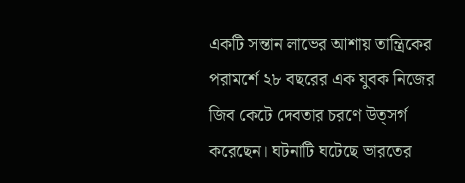একটি সন্তান লাভের আশায় তান্ত্রিকের পরামর্শে ২৮ বছরের এক যুবক নিজের জিব কেটে দেবতার চরণে উত্সর্গ করেছেন। ঘটনাটি ঘটেছে ভারতের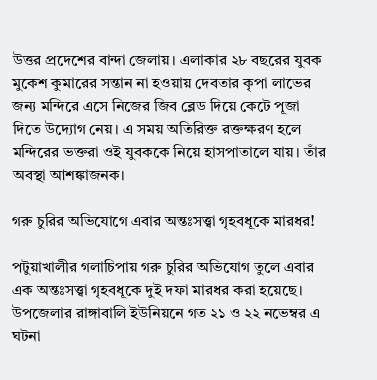উত্তর প্রদেশের বান্দা জেলায়। এলাকার ২৮ বছরের যুবক মুকেশ কুমারের সন্তান না হওয়ায় দেবতার কৃপা লাভের জন্য মন্দিরে এসে নিজের জিব ব্লেড দিয়ে কেটে পূজা দিতে উদ্যোগ নেয়। এ সময় অতিরিক্ত রক্তক্ষরণ হলে মন্দিরের ভক্তরা ওই যুবককে নিয়ে হাসপাতালে যায়। তাঁর অবস্থা আশঙ্কাজনক।

গরু চুরির অভিযোগে এবার অন্তঃসত্ত্বা গৃহবধূকে মারধর!

পটুয়াখালীর গলাচিপায় গরু চুরির অভিযোগ তুলে এবার এক অন্তঃসত্ত্বা গৃহবধূকে দুই দফা মারধর করা হয়েছে। উপজেলার রাঙ্গাবালি ইউনিয়নে গত ২১ ও ২২ নভেম্বর এ ঘটনা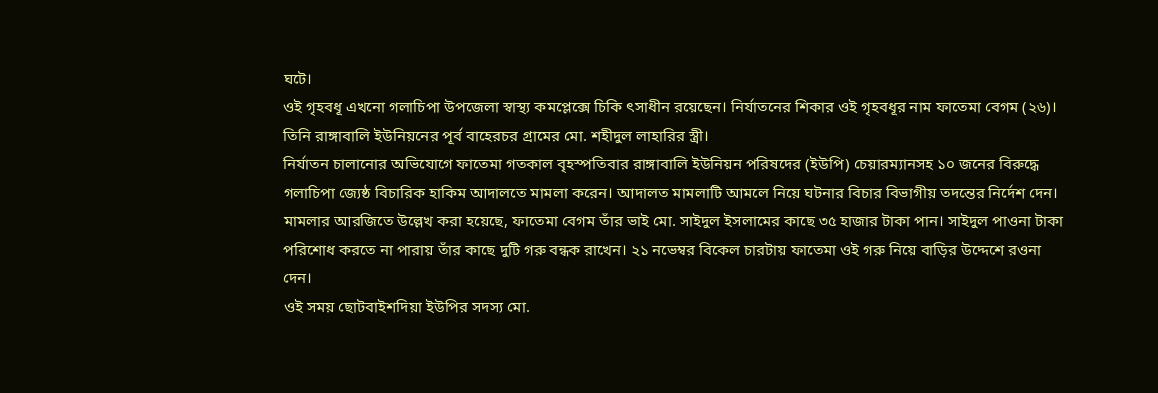ঘটে।
ওই গৃহবধূ এখনো গলাচিপা উপজেলা স্বাস্থ্য কমপ্লেক্সে চিকি ৎসাধীন রয়েছেন। নির্যাতনের শিকার ওই গৃহবধূর নাম ফাতেমা বেগম (২৬)। তিনি রাঙ্গাবালি ইউনিয়নের পূর্ব বাহেরচর গ্রামের মো. শহীদুল লাহারির স্ত্রী।
নির্যাতন চালানোর অভিযোগে ফাতেমা গতকাল বৃহস্পতিবার রাঙ্গাবালি ইউনিয়ন পরিষদের (ইউপি) চেয়ারম্যানসহ ১০ জনের বিরুদ্ধে গলাচিপা জ্যেষ্ঠ বিচারিক হাকিম আদালতে মামলা করেন। আদালত মামলাটি আমলে নিয়ে ঘটনার বিচার বিভাগীয় তদন্তের নির্দেশ দেন।
মামলার আরজিতে উল্লেখ করা হয়েছে, ফাতেমা বেগম তাঁর ভাই মো. সাইদুল ইসলামের কাছে ৩৫ হাজার টাকা পান। সাইদুল পাওনা টাকা পরিশোধ করতে না পারায় তাঁর কাছে দুটি গরু বন্ধক রাখেন। ২১ নভেম্বর বিকেল চারটায় ফাতেমা ওই গরু নিয়ে বাড়ির উদ্দেশে রওনা দেন।
ওই সময় ছোটবাইশদিয়া ইউপির সদস্য মো.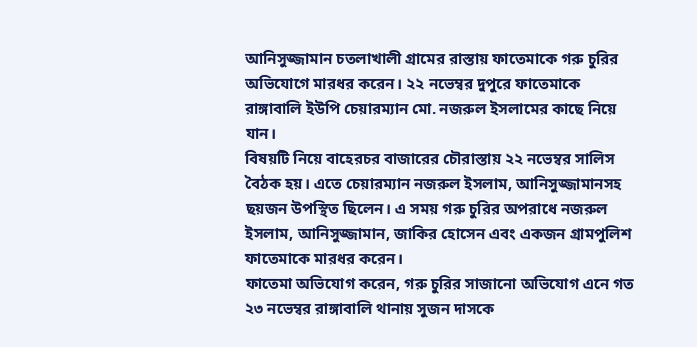আনিসুজ্জামান চতলাখালী গ্রামের রাস্তায় ফাতেমাকে গরু চুরির অভিযোগে মারধর করেন। ২২ নভেম্বর দুপুরে ফাতেমাকে রাঙ্গাবালি ইউপি চেয়ারম্যান মো. নজরুল ইসলামের কাছে নিয়ে যান।
বিষয়টি নিয়ে বাহেরচর বাজারের চৌরাস্তায় ২২ নভেম্বর সালিস বৈঠক হয়। এতে চেয়ারম্যান নজরুল ইসলাম, আনিসুজ্জামানসহ ছয়জন উপস্থিত ছিলেন। এ সময় গরু চুরির অপরাধে নজরুল ইসলাম, আনিসুজ্জামান, জাকির হোসেন এবং একজন গ্রামপুলিশ ফাতেমাকে মারধর করেন।
ফাতেমা অভিযোগ করেন, গরু চুরির সাজানো অভিযোগ এনে গত ২৩ নভেম্বর রাঙ্গাবালি থানায় সুজন দাসকে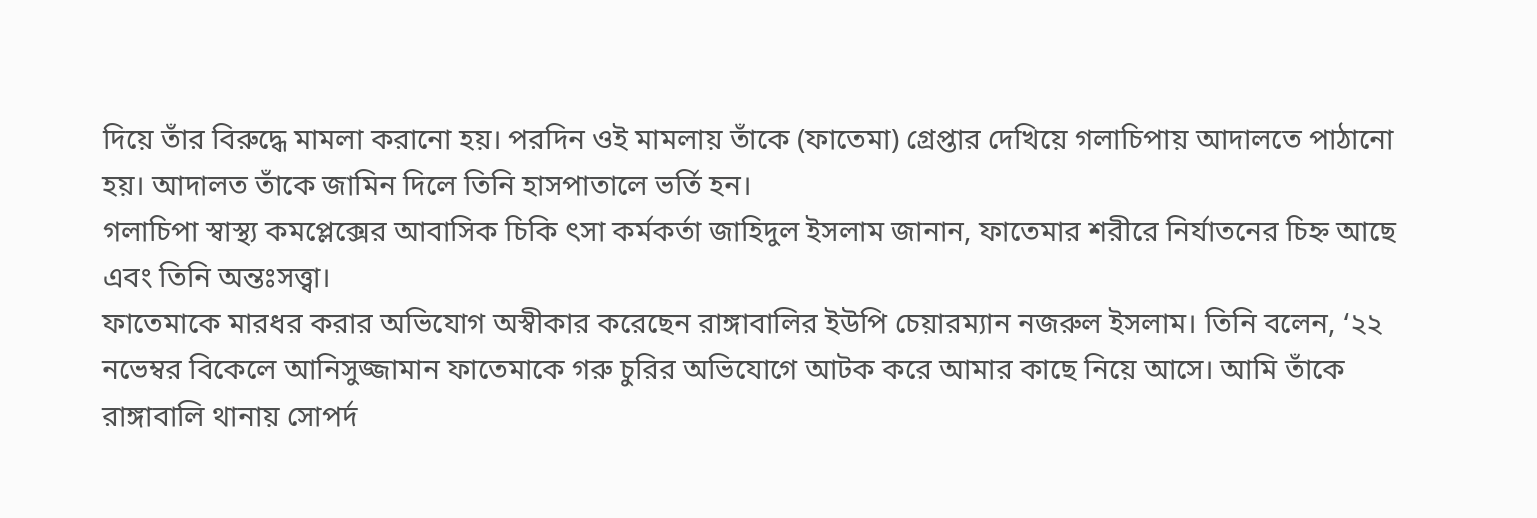দিয়ে তাঁর বিরুদ্ধে মামলা করানো হয়। পরদিন ওই মামলায় তাঁকে (ফাতেমা) গ্রেপ্তার দেখিয়ে গলাচিপায় আদালতে পাঠানো হয়। আদালত তাঁকে জামিন দিলে তিনি হাসপাতালে ভর্তি হন।
গলাচিপা স্বাস্থ্য কমপ্লেক্সের আবাসিক চিকি ৎসা কর্মকর্তা জাহিদুল ইসলাম জানান, ফাতেমার শরীরে নির্যাতনের চিহ্ন আছে এবং তিনি অন্তঃসত্ত্বা।
ফাতেমাকে মারধর করার অভিযোগ অস্বীকার করেছেন রাঙ্গাবালির ইউপি চেয়ারম্যান নজরুল ইসলাম। তিনি বলেন, ‘২২ নভেম্বর বিকেলে আনিসুজ্জামান ফাতেমাকে গরু চুরির অভিযোগে আটক করে আমার কাছে নিয়ে আসে। আমি তাঁকে রাঙ্গাবালি থানায় সোপর্দ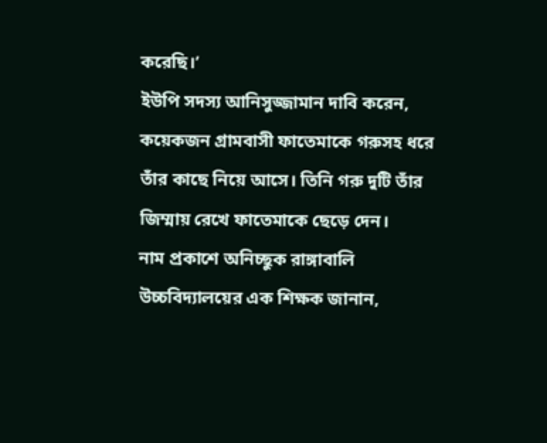করেছি।’
ইউপি সদস্য আনিসুজ্জামান দাবি করেন, কয়েকজন গ্রামবাসী ফাতেমাকে গরুসহ ধরে তাঁর কাছে নিয়ে আসে। তিনি গরু দুটি তাঁর জিম্মায় রেখে ফাতেমাকে ছেড়ে দেন।
নাম প্রকাশে অনিচ্ছুক রাঙ্গাবালি উচ্চবিদ্যালয়ের এক শিক্ষক জানান,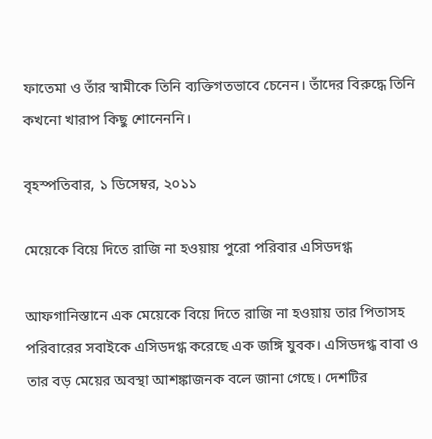ফাতেমা ও তাঁর স্বামীকে তিনি ব্যক্তিগতভাবে চেনেন। তাঁদের বিরুদ্ধে তিনি কখনো খারাপ কিছু শোনেননি।

বৃহস্পতিবার, ১ ডিসেম্বর, ২০১১

মেয়েকে বিয়ে দিতে রাজি না হওয়ায় পুরো পরিবার এসিডদগ্ধ

আফগানিস্তানে এক মেয়েকে বিয়ে দিতে রাজি না হওয়ায় তার পিতাসহ পরিবারের সবাইকে এসিডদগ্ধ করেছে এক জঙ্গি যুবক। এসিডদগ্ধ বাবা ও তার বড় মেয়ের অবস্থা আশঙ্কাজনক বলে জানা গেছে। দেশটির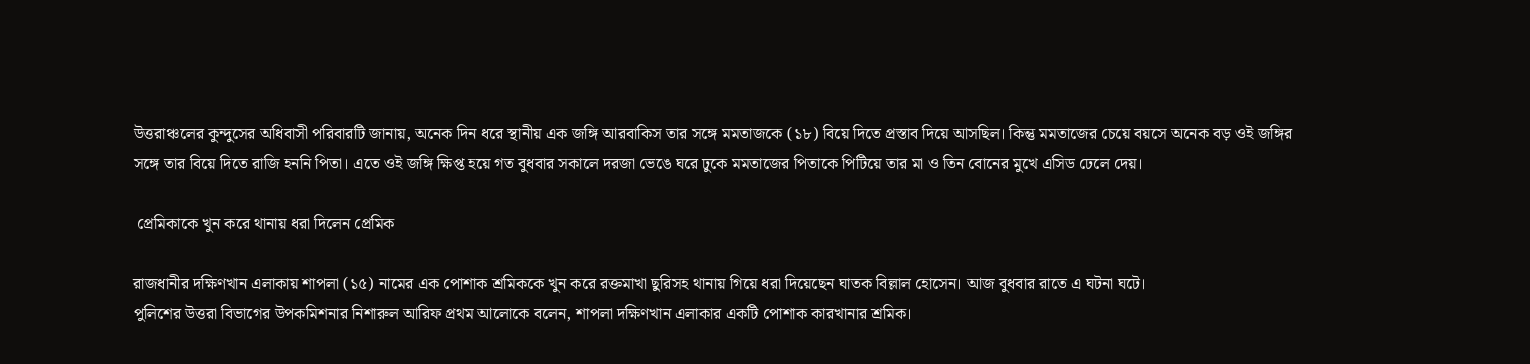উত্তরাঞ্চলের কুন্দুসের অধিবাসী পরিবারটি জানায়, অনেক দিন ধরে স্থানীয় এক জঙ্গি আরবাকিস তার সঙ্গে মমতাজকে (১৮) বিয়ে দিতে প্রস্তাব দিয়ে আসছিল। কিন্তু মমতাজের চেয়ে বয়সে অনেক বড় ওই জঙ্গির সঙ্গে তার বিয়ে দিতে রাজি হননি পিতা। এতে ওই জঙ্গি ক্ষিপ্ত হয়ে গত বুধবার সকালে দরজা ভেঙে ঘরে ঢুকে মমতাজের পিতাকে পিটিয়ে তার মা ও তিন বোনের মুখে এসিড ঢেলে দেয়।

 প্রেমিকাকে খুন করে থানায় ধরা দিলেন প্রেমিক

রাজধানীর দক্ষিণখান এলাকায় শাপলা (১৫) নামের এক পোশাক শ্রমিককে খুন করে রক্তমাখা ছুরিসহ থানায় গিয়ে ধরা দিয়েছেন ঘাতক বিল্লাল হোসেন। আজ বুধবার রাতে এ ঘটনা ঘটে।
পুলিশের উত্তরা বিভাগের উপকমিশনার নিশারুল আরিফ প্রথম আলোকে বলেন, শাপলা দক্ষিণখান এলাকার একটি পোশাক কারখানার শ্রমিক।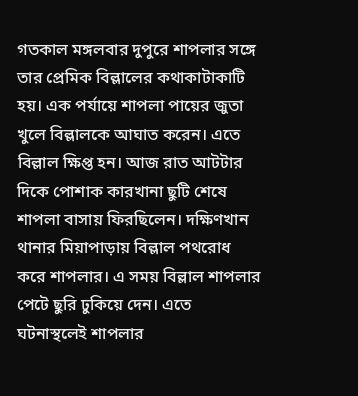গতকাল মঙ্গলবার দুপুরে শাপলার সঙ্গে তার প্রেমিক বিল্লালের কথাকাটাকাটি হয়। এক পর্যায়ে শাপলা পায়ের জুতা খুলে বিল্লালকে আঘাত করেন। এতে বিল্লাল ক্ষিপ্ত হন। আজ রাত আটটার দিকে পোশাক কারখানা ছুটি শেষে শাপলা বাসায় ফিরছিলেন। দক্ষিণখান থানার মিয়াপাড়ায় বিল্লাল পথরোধ করে শাপলার। এ সময় বিল্লাল শাপলার পেটে ছুরি ঢুকিয়ে দেন। এতে ঘটনাস্থলেই শাপলার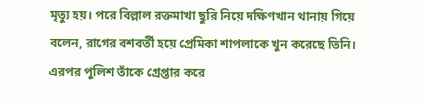মৃত্যু হয়। পরে বিল্লাল রক্তমাখা ছুরি নিয়ে দক্ষিণখান থানায় গিয়ে বলেন, রাগের বশবর্তী হয়ে প্রেমিকা শাপলাকে খুন করেছে তিনি। এরপর পুলিশ তাঁকে গ্রেপ্তার করে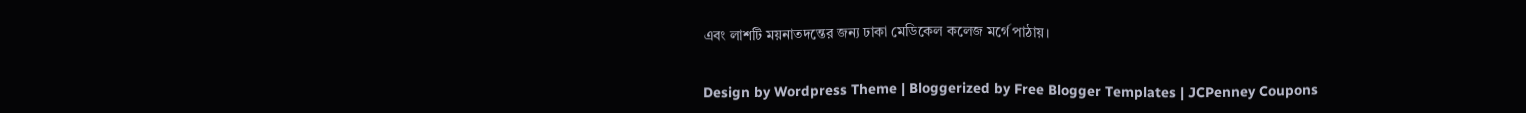এবং লাশটি ময়নাতদন্তের জন্য ঢাকা মেডিকেল কলেজ মর্গে পাঠায়।


Design by Wordpress Theme | Bloggerized by Free Blogger Templates | JCPenney Coupons